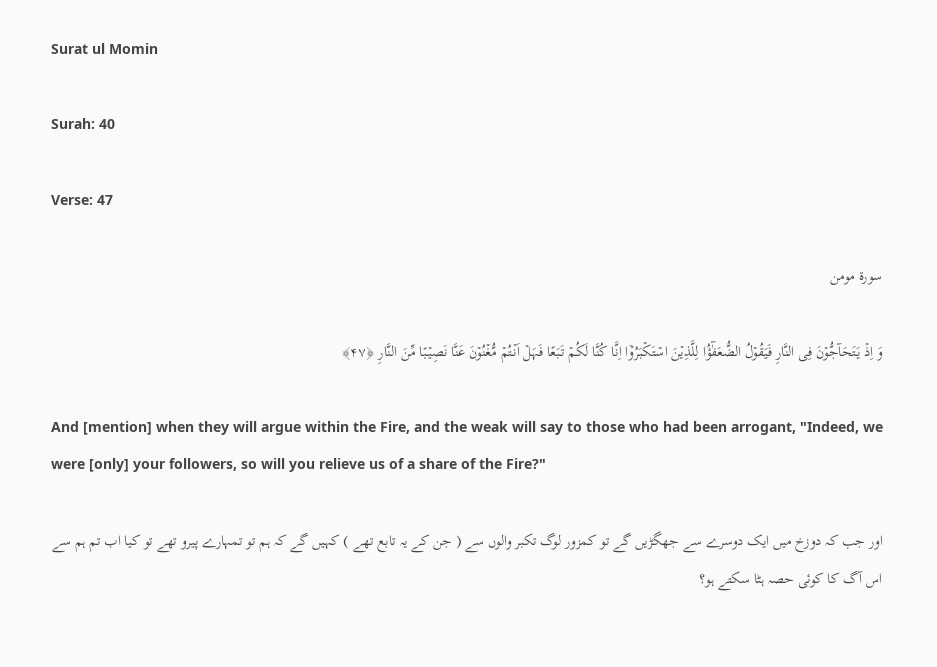Surat ul Momin

Surah: 40

Verse: 47

سورة مومن

وَ اِذۡ یَتَحَآجُّوۡنَ فِی النَّارِ فَیَقُوۡلُ الضُّعَفٰٓؤُا لِلَّذِیۡنَ اسۡتَکۡبَرُوۡۤا اِنَّا کُنَّا لَکُمۡ تَبَعًا فَہَلۡ اَنۡتُمۡ مُّغۡنُوۡنَ عَنَّا نَصِیۡبًا مِّنَ النَّارِ ﴿۴۷﴾

And [mention] when they will argue within the Fire, and the weak will say to those who had been arrogant, "Indeed, we were [only] your followers, so will you relieve us of a share of the Fire?"

اور جب کہ دوزخ میں ایک دوسرے سے جھگڑیں گے تو کمزور لوگ تکبر والوں سے ( جن کے یہ تابع تھے ) کہیں گے کہ ہم تو تمہارے پیرو تھے تو کیا اب تم ہم سے اس آگ کا کوئی حصہ ہٹا سکتے ہو؟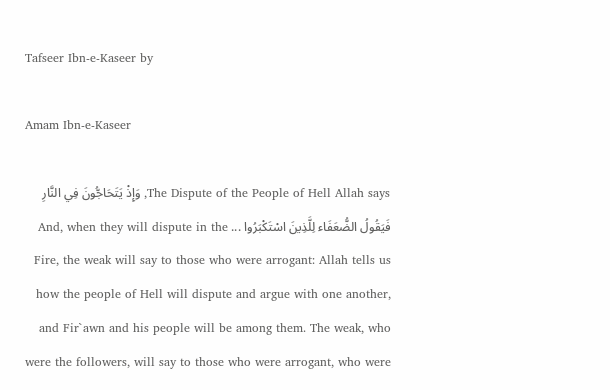Tafseer Ibn-e-Kaseer by

Amam Ibn-e-Kaseer

The Dispute of the People of Hell Allah says, وَإِذْ يَتَحَاجُّونَ فِي النَّارِ فَيَقُولُ الضُّعَفَاء لِلَّذِينَ اسْتَكْبَرُوا ... And, when they will dispute in the Fire, the weak will say to those who were arrogant: Allah tells us how the people of Hell will dispute and argue with one another, and Fir`awn and his people will be among them. The weak, who were the followers, will say to those who were arrogant, who were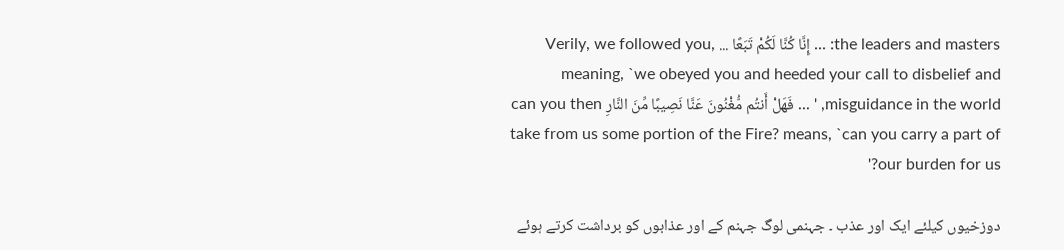the leaders and masters: ... إِنَّا كُنَّا لَكُمْ تَبَعًا ... Verily, we followed you, meaning, `we obeyed you and heeded your call to disbelief and misguidance in the world, ' ... فَهَلْ أَنتُم مُّغْنُونَ عَنَّا نَصِيبًا مِّنَ النَّارِ can you then take from us some portion of the Fire? means, `can you carry a part of our burden for us?'

دوزخیوں کیلئے ایک اور عذب ۔ جہنمی لوگ جہنم کے اور عذابوں کو برداشت کرتے ہوئے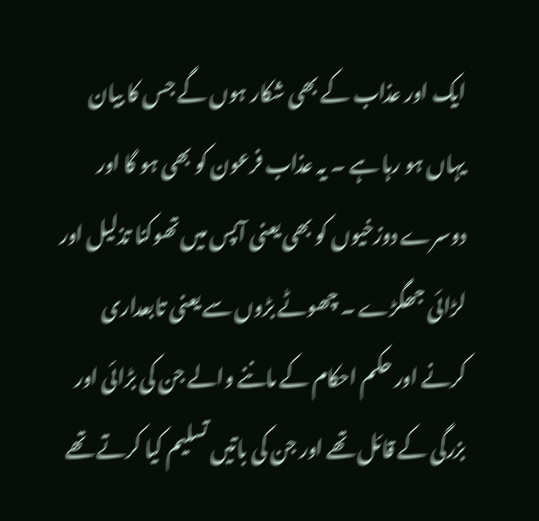ایک اور عذاب کے بھی شکار ہوں گے جس کا بیان یہاں ہو رہا ہے ۔ یہ عذاب فرعون کو بھی ہو گا اور دوسرے دوزخیوں کو بھی یعنی آپس میں تھوکنا تذلیل اور لڑائی جھگڑے ۔ چھوٹے بڑوں سے یعنی تابعداری کرنے اور حکم احکام کے ماننے والے جن کی بڑائی اور بزرگی کے قائل تھے اور جن کی باتیں تسلیم کیا کرتے تھے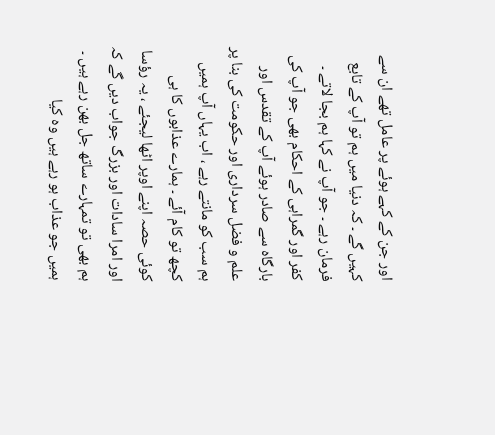اور جن کے کہے ہوئے پر عامل تھے ان سے کہیں گے ۔ کہ دنیا میں ہم تو آپ کے تابع فرمان رہے ۔ جو آپ نے کہا ہم بجا لاتے ۔ کفر اور گمراہی کے احکام بھی جو آپ کی بارگاہ سے صادر ہوئے آپ کے تقدس اور علم و فضل سرداری اور حکومت کی بنا پر ہم سب کو مانتے رہے ، اب یہاں آپ ہمیں کچھ تو کام آئے ۔ ہمارے عذابوں کا ہی کوئی حصہ اپنے اوپر اٹھا لیجئے ، یہ رؤسا اور امرا سادات اور بزرگ جواب دیں گے کہ ہم بھی تو تمہارے ساتھ جل بھن رہے ہیں ۔ ہمیں جو عذاب ہو رہے ہیں وہ کیا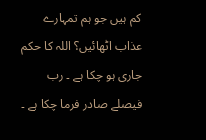کم ہیں جو ہم تمہارے عذاب اٹھائیں؟ اللہ کا حکم جاری ہو چکا ہے ۔ رب فیصلے صادر فرما چکا ہے ۔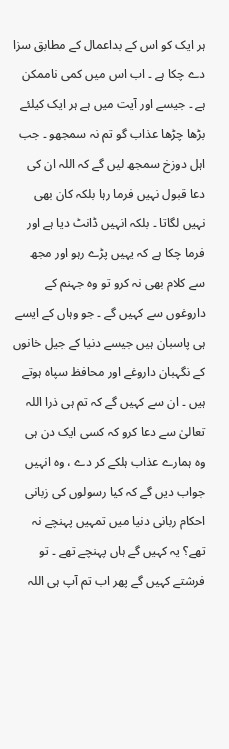ہر ایک کو اس کے بداعمال کے مطابق سزا دے چکا ہے ۔ اب اس میں کمی ناممکن ہے ۔ جیسے اور آیت میں ہے ہر ایک کیلئے بڑھا چڑھا عذاب گو تم نہ سمجھو ۔ جب اہل دوزخ سمجھ لیں گے کہ اللہ ان کی دعا قبول نہیں فرما رہا بلکہ کان بھی نہیں لگاتا ۔ بلکہ انہیں ڈانٹ دیا ہے اور فرما چکا ہے کہ یہیں پڑے رہو اور مجھ سے کلام بھی نہ کرو تو وہ جہنم کے داروغوں سے کہیں گے ۔ جو وہاں کے ایسے ہی پاسبان ہیں جیسے دنیا کے جیل خانوں کے نگہبان داروغے اور محافظ سپاہ ہوتے ہیں ۔ ان سے کہیں گے کہ تم ہی ذرا اللہ تعالیٰ سے دعا کرو کہ کسی ایک دن ہی وہ ہمارے عذاب ہلکے کر دے ، وہ انہیں جواب دیں گے کہ کیا رسولوں کی زبانی احکام ربانی دنیا میں تمہیں پہنچے نہ تھے؟ یہ کہیں گے ہاں پہنچے تھے ۔ تو فرشتے کہیں گے پھر اب تم آپ ہی اللہ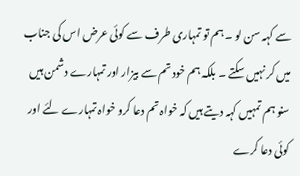سے کہہ سن لو ۔ ہم تو تمہاری طرف سے کوئی عرض اس کی جناب میں کر نہیں سکتے ۔ بلکہ ہم خود تم سے بیزار اور تمہارے دشمن ہیں سنو ہم تمہیں کہہ دیتے ہیں کہ خواہ تم دعا کرو خواہ تمہارے لئے اور کوئی دعا کرے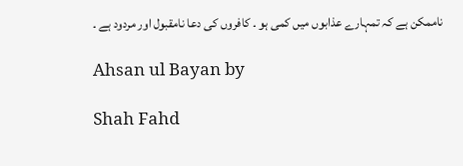ناممکن ہے کہ تمہارے عذابوں میں کمی ہو ۔ کافروں کی دعا نامقبول اور مردود ہے ۔

Ahsan ul Bayan by

Shah Fahd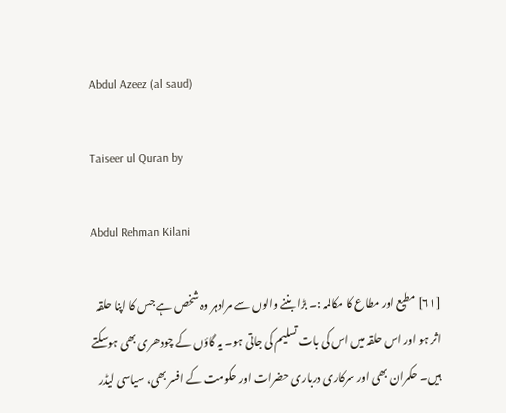Abdul Azeez (al saud)

Taiseer ul Quran by

Abdul Rehman Kilani

[٦١] مطیع اور مطاع کا مکالمہ :۔ بڑا بننے والوں سے مرادہر وہ شخص ہے جس کا اپنا حلقہ اثر ہو اور اس حلقہ میں اس کی بات تسلیم کی جاتی ہو۔ یہ گاؤں کے چودھری بھی ہوسکتے ہیں۔ حکمران بھی اور سرکاری درباری حضرات اور حکومت کے افسر بھی، سیاسی لیڈر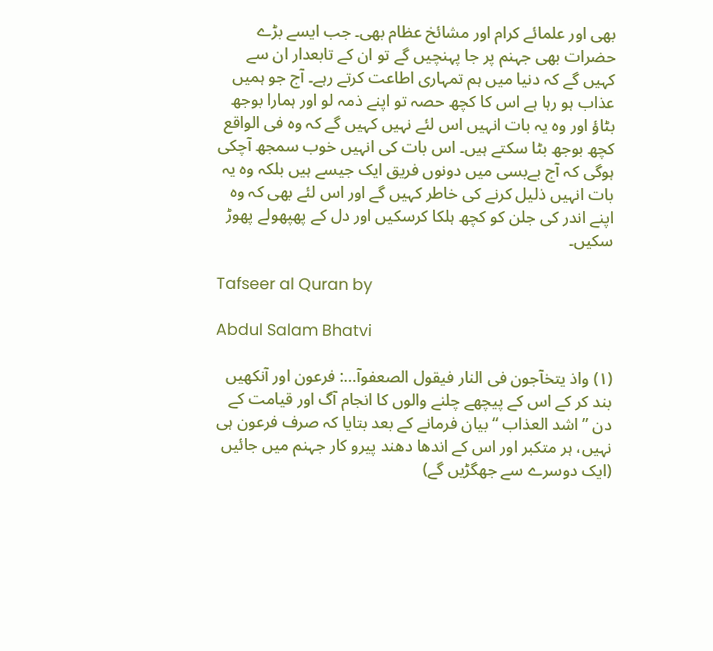بھی اور علمائے کرام اور مشائخ عظام بھی۔ جب ایسے بڑے حضرات بھی جہنم پر جا پہنچیں گے تو ان کے تابعدار ان سے کہیں گے کہ دنیا میں ہم تمہاری اطاعت کرتے رہے۔ آج جو ہمیں عذاب ہو رہا ہے اس کا کچھ حصہ تو اپنے ذمہ لو اور ہمارا بوجھ بٹاؤ اور وہ یہ بات انہیں اس لئے نہیں کہیں گے کہ وہ فی الواقع کچھ بوجھ بٹا سکتے ہیں۔ اس بات کی انہیں خوب سمجھ آچکی ہوگی کہ آج بےبسی میں دونوں فریق ایک جیسے ہیں بلکہ وہ یہ بات انہیں ذلیل کرنے کی خاطر کہیں گے اور اس لئے بھی کہ وہ اپنے اندر کی جلن کو کچھ ہلکا کرسکیں اور دل کے پھپھولے پھوڑ سکیں۔

Tafseer al Quran by

Abdul Salam Bhatvi

(١) واذ یتخآجون فی النار فیقول الصعفوآ…: فرعون اور آنکھیں بند کر کے اس کے پیچھے چلنے والوں کا انجام آگ اور قیامت کے دن ” اشد العذاب “ بیان فرمانے کے بعد بتایا کہ صرف فرعون ہی نہیں، ہر متکبر اور اس کے اندھا دھند پیرو کار جہنم میں جائیں (ایک دوسرے سے جھگڑیں گے)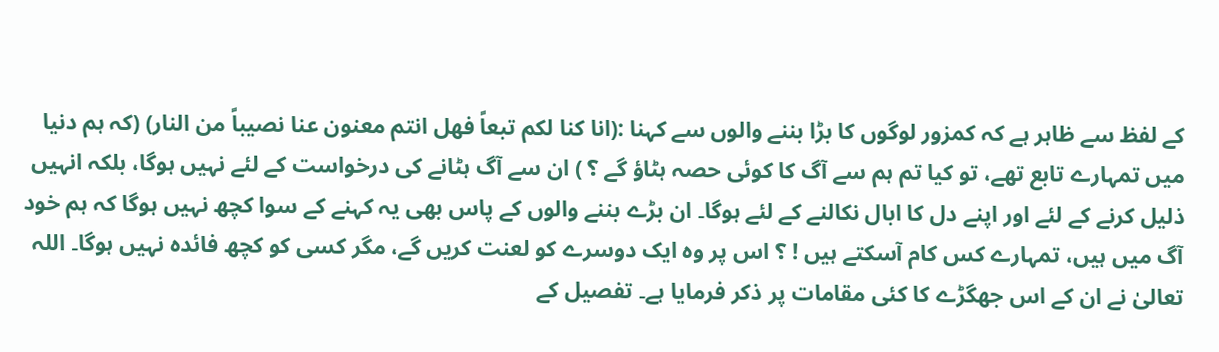کے لفظ سے ظاہر ہے کہ کمزور لوگوں کا بڑا بننے والوں سے کہنا :(انا کنا لکم تبعاً فھل انتم معنون عنا نصیباً من النار) (کہ ہم دنیا میں تمہارے تابع تھے، تو کیا تم ہم سے آگ کا کوئی حصہ ہٹاؤ گے ؟ ) ان سے آگ ہٹانے کی درخواست کے لئے نہیں ہوگا، بلکہ انہیں ذلیل کرنے کے لئے اور اپنے دل کا ابال نکالنے کے لئے ہوگا۔ ان بڑے بننے والوں کے پاس بھی یہ کہنے کے سوا کچھ نہیں ہوگا کہ ہم خود آگ میں ہیں، تمہارے کس کام آسکتے ہیں ! ؟ اس پر وہ ایک دوسرے کو لعنت کریں گے، مگر کسی کو کچھ فائدہ نہیں ہوگا۔ اللہ تعالیٰ نے ان کے اس جھگڑے کا کئی مقامات پر ذکر فرمایا ہے۔ تفصیل کے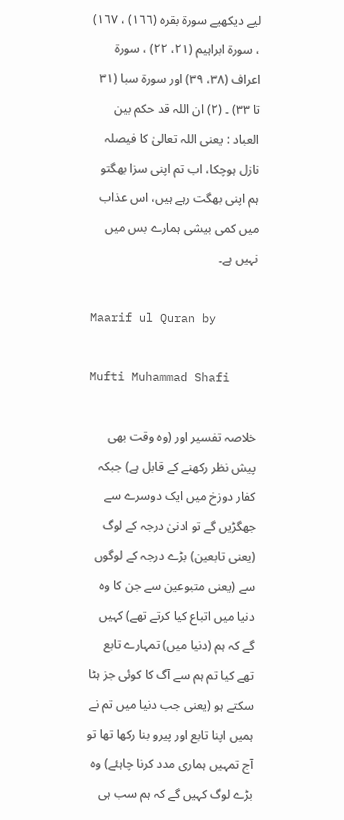لیے دیکھیے سورة بقرہ (١٦٦) ، ١٦٧) ، سورة ابراہیم (٢١، ٢٢) ، سورة اعراف (٣٨، ٣٩) اور سورة سبا (٣١ تا ٣٣) ۔ (٢) ان اللہ قد حکم بین العباد : یعنی اللہ تعالیٰ کا فیصلہ نازل ہوچکا، اب تم اپنی سزا بھگتو ہم اپنی بھگت رہے ہیں، اس عذاب میں کمی بیشی ہمارے بس میں نہیں ہے۔

Maarif ul Quran by

Mufti Muhammad Shafi

خلاصہ تفسیر اور (وہ وقت بھی پیش نظر رکھنے کے قابل ہے) جبکہ کفار دوزخ میں ایک دوسرے سے جھگڑیں گے تو ادنیٰ درجہ کے لوگ (یعنی تابعین) بڑے درجہ کے لوگوں سے (یعنی متبوعین سے جن کا وہ دنیا میں اتباع کیا کرتے تھے) کہیں گے کہ ہم (دنیا میں) تمہارے تابع تھے کیا تم ہم سے آگ کا کوئی جز ہٹا سکتے ہو (یعنی جب دنیا میں تم نے ہمیں اپنا تابع اور پیرو بنا رکھا تھا تو آج تمہیں ہماری مدد کرنا چاہئے) وہ بڑے لوگ کہیں گے کہ ہم سب ہی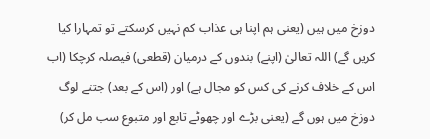دوزخ میں ہیں (یعنی ہم اپنا ہی عذاب کم نہیں کرسکتے تو تمہارا کیا کریں گے) اللہ تعالیٰ (اپنے) بندوں کے درمیان (قطعی) فیصلہ کرچکا (اب اس کے خلاف کرنے کی کس کو مجال ہے) اور (اس کے بعد) جتنے لوگ دوزخ میں ہوں گے (یعنی بڑے اور چھوٹے تابع اور متبوع سب مل کر)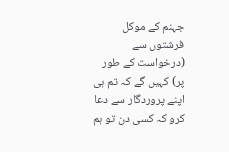جہنم کے موکل فرشتوں سے (درخواست کے طور پر) کہیں گے کہ تم ہی اپنے پروردگار سے دعا کرو کہ کسی دن تو ہم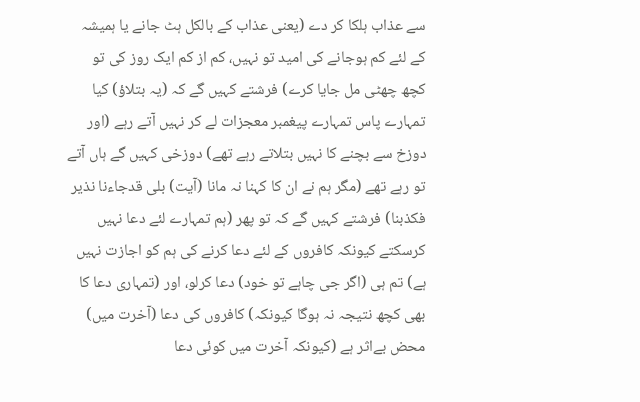سے عذاب ہلکا کر دے (یعنی عذاب کے بالکل ہٹ جانے یا ہمیشہ کے لئے کم ہوجانے کی امید تو نہیں، کم از کم ایک روز کی تو کچھ چھٹی مل جایا کرے) فرشتے کہیں گے کہ (یہ بتلاؤ) کیا تمہارے پاس تمہارے پیغمبر معجزات لے کر نہیں آتے رہے (اور دوزخ سے بچنے کا نہیں بتلاتے رہے تھے) دوزخی کہیں گے ہاں آتے تو رہے تھے (مگر ہم نے ان کا کہنا نہ مانا (آیت) بلی قدجاءنا نذیر فکذبنا) فرشتے کہیں گے کہ تو پھر (ہم تمہارے لئے دعا نہیں کرسکتے کیونکہ کافروں کے لئے دعا کرنے کی ہم کو اجازت نہیں ہے) تم ہی (اگر جی چاہے تو خود) دعا کرلو، اور (تمہاری دعا کا بھی کچھ نتیجہ نہ ہوگا کیونکہ) کافروں کی دعا (آخرت میں) محض بےاثر ہے (کیونکہ آخرت میں کوئی دعا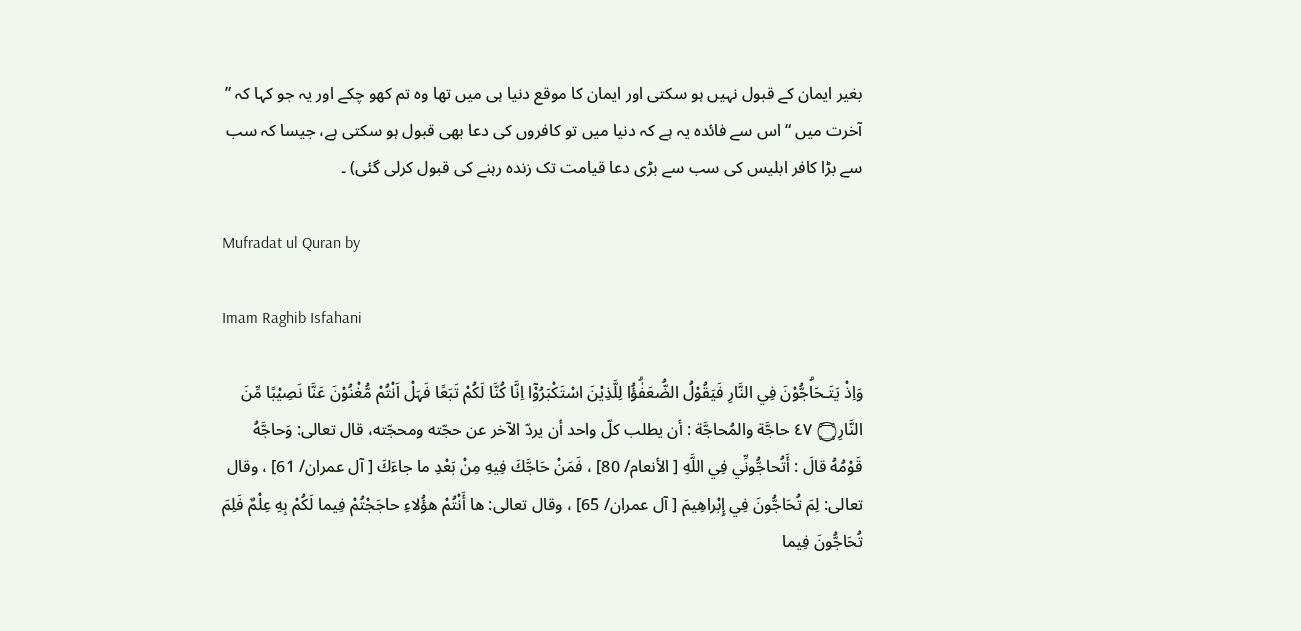بغیر ایمان کے قبول نہیں ہو سکتی اور ایمان کا موقع دنیا ہی میں تھا وہ تم کھو چکے اور یہ جو کہا کہ ” آخرت میں “ اس سے فائدہ یہ ہے کہ دنیا میں تو کافروں کی دعا بھی قبول ہو سکتی ہے، جیسا کہ سب سے بڑا کافر ابلیس کی سب سے بڑی دعا قیامت تک زندہ رہنے کی قبول کرلی گئی) ۔

Mufradat ul Quran by

Imam Raghib Isfahani

وَاِذْ يَتَـحَاۗجُّوْنَ فِي النَّارِ فَيَقُوْلُ الضُّعَفٰۗؤُا لِلَّذِيْنَ اسْتَكْبَرُوْٓا اِنَّا كُنَّا لَكُمْ تَبَعًا فَہَلْ اَنْتُمْ مُّغْنُوْنَ عَنَّا نَصِيْبًا مِّنَ النَّارِ۝ ٤٧ حاجَّة والمُحاجَّة : أن يطلب کلّ واحد أن يردّ الآخر عن حجّته ومحجّته، قال تعالی: وَحاجَّهُ قَوْمُهُ قالَ : أَتُحاجُّونِّي فِي اللَّهِ [ الأنعام/ 80] ، فَمَنْ حَاجَّكَ فِيهِ مِنْ بَعْدِ ما جاءَكَ [ آل عمران/ 61] ، وقال تعالی: لِمَ تُحَاجُّونَ فِي إِبْراهِيمَ [ آل عمران/ 65] ، وقال تعالی: ها أَنْتُمْ هؤُلاءِ حاجَجْتُمْ فِيما لَكُمْ بِهِ عِلْمٌ فَلِمَ تُحَاجُّونَ فِيما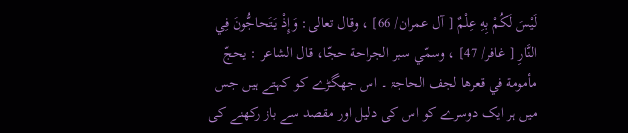لَيْسَ لَكُمْ بِهِ عِلْمٌ [ آل عمران/ 66] ، وقال تعالی: وَإِذْ يَتَحاجُّونَ فِي النَّارِ [ غافر/ 47] ، وسمّي سبر الجراحة حجّا، قال الشاعر : يحجّ مأمومة في قعرها لجف الحاجۃ ۔ اس جھگڑے کو کہتے ہیں جس میں ہر ایک دوسرے کو اس کی دلیل اور مقصد سے باز رکھنے کی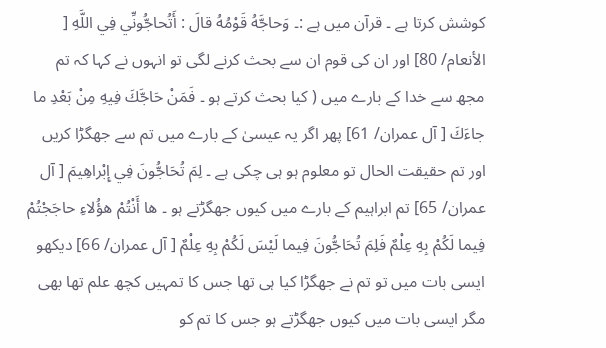کوشش کرتا ہے ۔ قرآن میں ہے :۔ وَحاجَّهُ قَوْمُهُ قالَ : أَتُحاجُّونِّي فِي اللَّهِ [ الأنعام/ 80] اور ان کی قوم ان سے بحث کرنے لگی تو انہوں نے کہا کہ تم مجھ سے خدا کے بارے میں ( کیا بحث کرتے ہو ۔ فَمَنْ حَاجَّكَ فِيهِ مِنْ بَعْدِ ما جاءَكَ [ آل عمران/ 61] پھر اگر یہ عیسیٰ کے بارے میں تم سے جھگڑا کریں اور تم حقیقت الحال تو معلوم ہو ہی چکی ہے ۔ لِمَ تُحَاجُّونَ فِي إِبْراهِيمَ [ آل عمران/ 65] تم ابراہیم کے بارے میں کیوں جھگڑتے ہو ۔ ها أَنْتُمْ هؤُلاءِ حاجَجْتُمْ فِيما لَكُمْ بِهِ عِلْمٌ فَلِمَ تُحَاجُّونَ فِيما لَيْسَ لَكُمْ بِهِ عِلْمٌ [ آل عمران/ 66] دیکھو ایسی بات میں تو تم نے جھگڑا کیا ہی تھا جس کا تمہیں کچھ علم تھا بھی مگر ایسی بات میں کیوں جھگڑتے ہو جس کا تم کو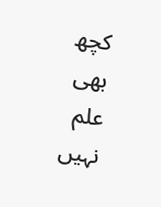کچھ بھی علم نہیں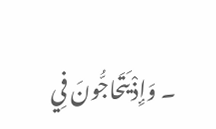۔ وَإِذْ يَتَحاجُّونَ فِي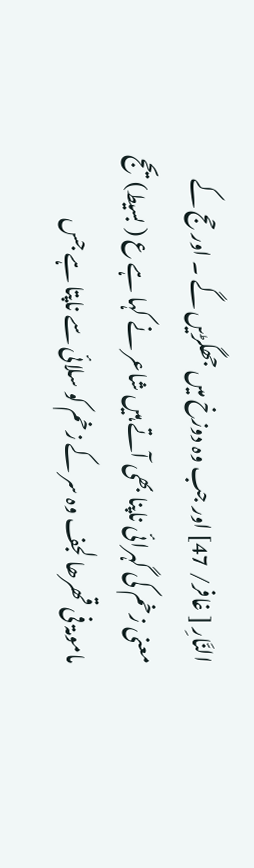النَّارِ [ غافر/ 47] اور جب وہ دوزخ میں جھگڑیں گے ۔ اور حج کے معنی زخم کی گہرائی ناپنا بھی آتے ہیں شاعر نے کہا ہے ع ( بسیط) یحج مامومۃ فی قھرھا لجف وہ سر کے زخم کو سلائی سے ناپتا ہے جس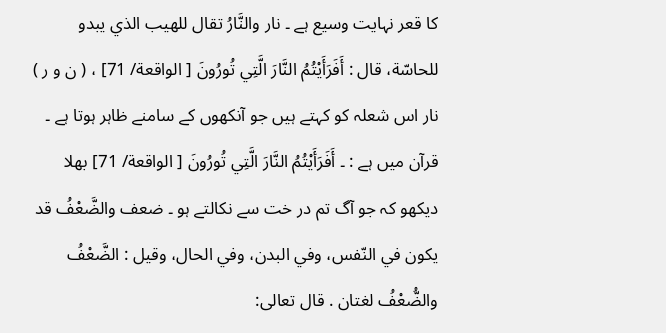کا قعر نہایت وسیع ہے ۔ نار والنَّارُ تقال للهيب الذي يبدو للحاسّة، قال : أَفَرَأَيْتُمُ النَّارَ الَّتِي تُورُونَ [ الواقعة/ 71] ، ( ن و ر ) نار اس شعلہ کو کہتے ہیں جو آنکھوں کے سامنے ظاہر ہوتا ہے ۔ قرآن میں ہے : ۔ أَفَرَأَيْتُمُ النَّارَ الَّتِي تُورُونَ [ الواقعة/ 71] بھلا دیکھو کہ جو آگ تم در خت سے نکالتے ہو ۔ ضعف والضَّعْفُ قد يكون في النّفس، وفي البدن، وفي الحال، وقیل : الضَّعْفُ والضُّعْفُ لغتان . قال تعالی: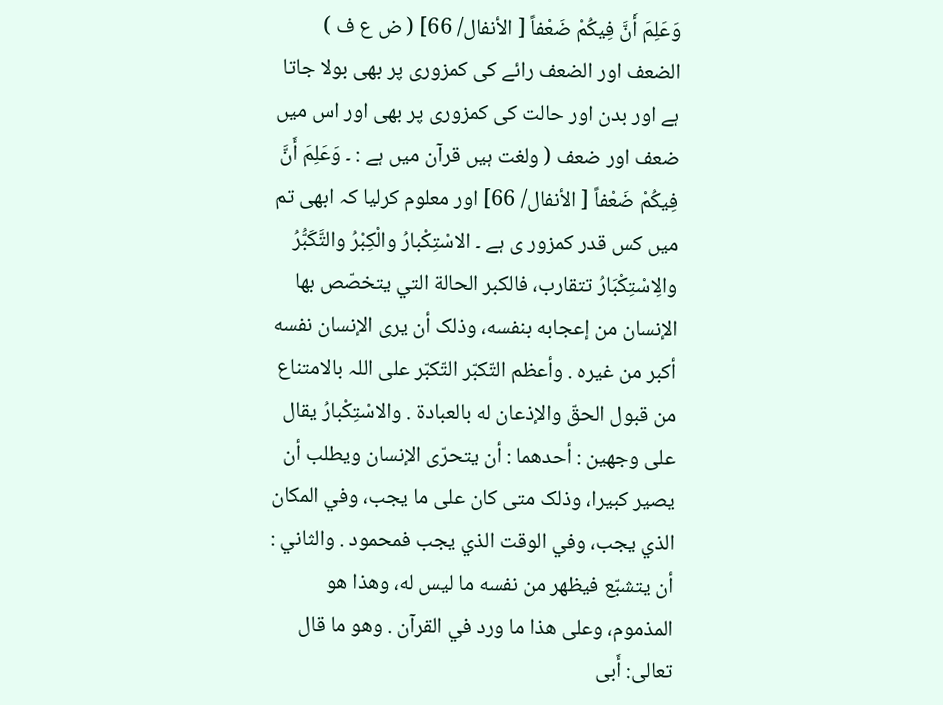وَعَلِمَ أَنَّ فِيكُمْ ضَعْفاً [ الأنفال/ 66] ( ض ع ف ) الضعف اور الضعف رائے کی کمزوری پر بھی بولا جاتا ہے اور بدن اور حالت کی کمزوری پر بھی اور اس میں ضعف اور ضعف ( ولغت ہیں قرآن میں ہے : ۔ وَعَلِمَ أَنَّ فِيكُمْ ضَعْفاً [ الأنفال/ 66] اور معلوم کرلیا کہ ابھی تم میں کس قدر کمزور ی ہے ۔ الاسْتِكْبارُ والْكِبْرُ والتَّكَبُّرُ والِاسْتِكْبَارُ تتقارب، فالکبر الحالة التي يتخصّص بها الإنسان من إعجابه بنفسه، وذلک أن يرى الإنسان نفسه أكبر من غيره . وأعظم التّكبّر التّكبّر علی اللہ بالامتناع من قبول الحقّ والإذعان له بالعبادة . والاسْتِكْبارُ يقال علی وجهين : أحدهما : أن يتحرّى الإنسان ويطلب أن يصير كبيرا، وذلک متی کان علی ما يجب، وفي المکان الذي يجب، وفي الوقت الذي يجب فمحمود . والثاني : أن يتشبّع فيظهر من نفسه ما ليس له، وهذا هو المذموم، وعلی هذا ما ورد في القرآن . وهو ما قال تعالی: أَبى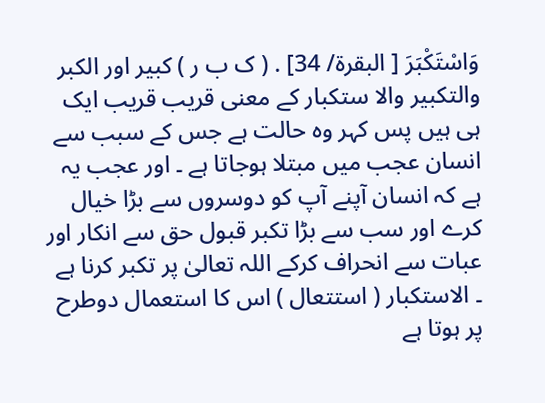وَاسْتَكْبَرَ [ البقرة/ 34] . ( ک ب ر ) کبیر اور الکبر والتکبیر والا ستکبار کے معنی قریب قریب ایک ہی ہیں پس کہر وہ حالت ہے جس کے سبب سے انسان عجب میں مبتلا ہوجاتا ہے ۔ اور عجب یہ ہے کہ انسان آپنے آپ کو دوسروں سے بڑا خیال کرے اور سب سے بڑا تکبر قبول حق سے انکار اور عبات سے انحراف کرکے اللہ تعالیٰ پر تکبر کرنا ہے ۔ الاستکبار ( استتعال ) اس کا استعمال دوطرح پر ہوتا ہے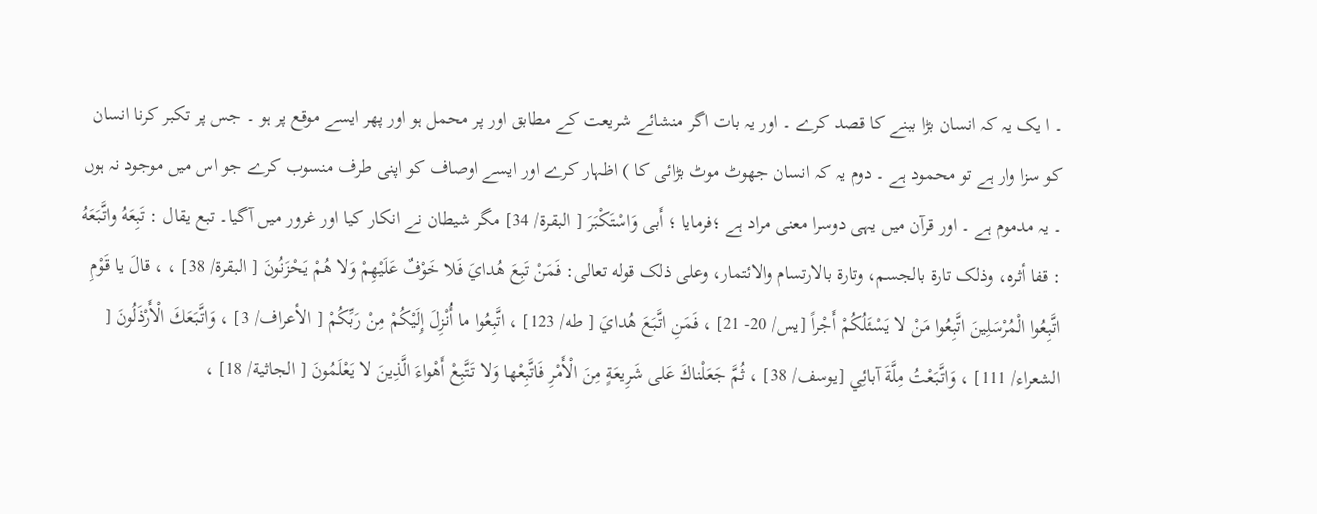۔ ا یک یہ کہ انسان بڑا ببنے کا قصد کرے ۔ اور یہ بات اگر منشائے شریعت کے مطابق اور پر محمل ہو اور پھر ایسے موقع پر ہو ۔ جس پر تکبر کرنا انسان کو سزا وار ہے تو محمود ہے ۔ دوم یہ کہ انسان جھوٹ موٹ بڑائی کا ) اظہار کرے اور ایسے اوصاف کو اپنی طرف منسوب کرے جو اس میں موجود نہ ہوں ۔ یہ مدموم ہے ۔ اور قرآن میں یہی دوسرا معنی مراد ہے ؛فرمایا ؛ أَبى وَاسْتَكْبَرَ [ البقرة/ 34] مگر شیطان نے انکار کیا اور غرور میں آگیا۔ تبع يقال : تَبِعَهُ واتَّبَعَهُ : قفا أثره، وذلک تارة بالجسم، وتارة بالارتسام والائتمار، وعلی ذلک قوله تعالی: فَمَنْ تَبِعَ هُدايَ فَلا خَوْفٌ عَلَيْهِمْ وَلا هُمْ يَحْزَنُونَ [ البقرة/ 38] ، ، قالَ يا قَوْمِ اتَّبِعُوا الْمُرْسَلِينَ اتَّبِعُوا مَنْ لا يَسْئَلُكُمْ أَجْراً [يس/ 20- 21] ، فَمَنِ اتَّبَعَ هُدايَ [ طه/ 123] ، اتَّبِعُوا ما أُنْزِلَ إِلَيْكُمْ مِنْ رَبِّكُمْ [ الأعراف/ 3] ، وَاتَّبَعَكَ الْأَرْذَلُونَ [ الشعراء/ 111] ، وَاتَّبَعْتُ مِلَّةَ آبائِي [يوسف/ 38] ، ثُمَّ جَعَلْناكَ عَلى شَرِيعَةٍ مِنَ الْأَمْرِ فَاتَّبِعْها وَلا تَتَّبِعْ أَهْواءَ الَّذِينَ لا يَعْلَمُونَ [ الجاثية/ 18] ،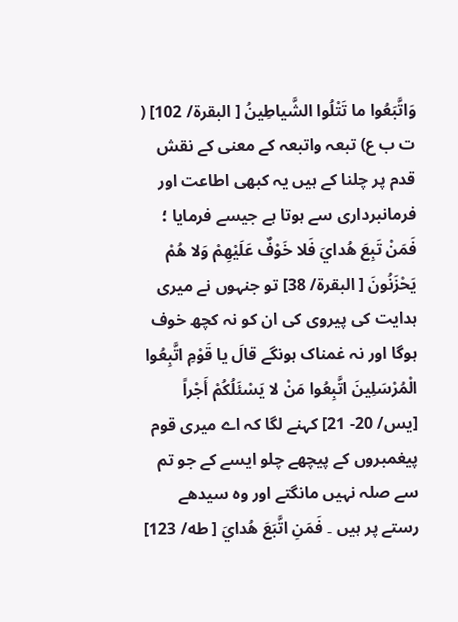وَاتَّبَعُوا ما تَتْلُوا الشَّياطِينُ [ البقرة/ 102] ( ت ب ع) تبعہ واتبعہ کے معنی کے نقش قدم پر چلنا کے ہیں یہ کبھی اطاعت اور فرمانبرداری سے ہوتا ہے جیسے فرمایا ؛ فَمَنْ تَبِعَ هُدايَ فَلا خَوْفٌ عَلَيْهِمْ وَلا هُمْ يَحْزَنُونَ [ البقرة/ 38] تو جنہوں نے میری ہدایت کی پیروی کی ان کو نہ کچھ خوف ہوگا اور نہ غمناک ہونگے قالَ يا قَوْمِ اتَّبِعُوا الْمُرْسَلِينَ اتَّبِعُوا مَنْ لا يَسْئَلُكُمْ أَجْراً [يس/ 20- 21] کہنے لگا کہ اے میری قوم پیغمبروں کے پیچھے چلو ایسے کے جو تم سے صلہ نہیں مانگتے اور وہ سیدھے رستے پر ہیں ۔ فَمَنِ اتَّبَعَ هُدايَ [ طه/ 123]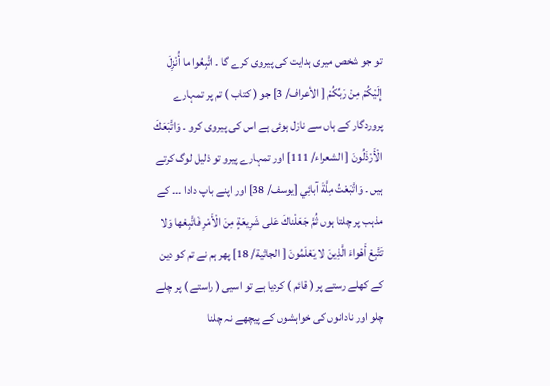تو جو شخص میری ہدایت کی پیروی کرے گا ۔ اتَّبِعُوا ما أُنْزِلَ إِلَيْكُمْ مِنْ رَبِّكُمْ [ الأعراف/ 3] جو ( کتاب ) تم پر تمہارے پروردگار کے ہاں سے نازل ہوئی ہے اس کی پیروی کرو ۔ وَاتَّبَعَكَ الْأَرْذَلُونَ [ الشعراء/ 111] اور تمہارے پیرو تو ذلیل لوگ کرتے ہیں ۔ وَاتَّبَعْتُ مِلَّةَ آبائِي [يوسف/ 38] اور اپنے باپ دادا ۔۔۔ کے مذہب پر چلتا ہوں ثُمَّ جَعَلْناكَ عَلى شَرِيعَةٍ مِنَ الْأَمْرِ فَاتَّبِعْها وَلا تَتَّبِعْ أَهْواءَ الَّذِينَ لا يَعْلَمُونَ [ الجاثية/ 18] پھر ہم نے تم کو دین کے کھلے رستے پر ( قائم ) کردیا ہے تو اسیی ( راستے ) پر چلے چلو اور نادانوں کی خواہشوں کے پیچھے نہ چلنا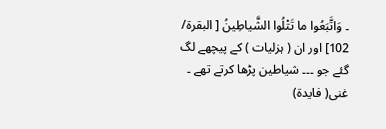۔ وَاتَّبَعُوا ما تَتْلُوا الشَّياطِينُ [ البقرة/ 102] اور ان ( ہزلیات ) کے پیچھے لگ گئے جو ۔۔۔ شیاطین پڑھا کرتے تھے ۔ غنی( فایدة)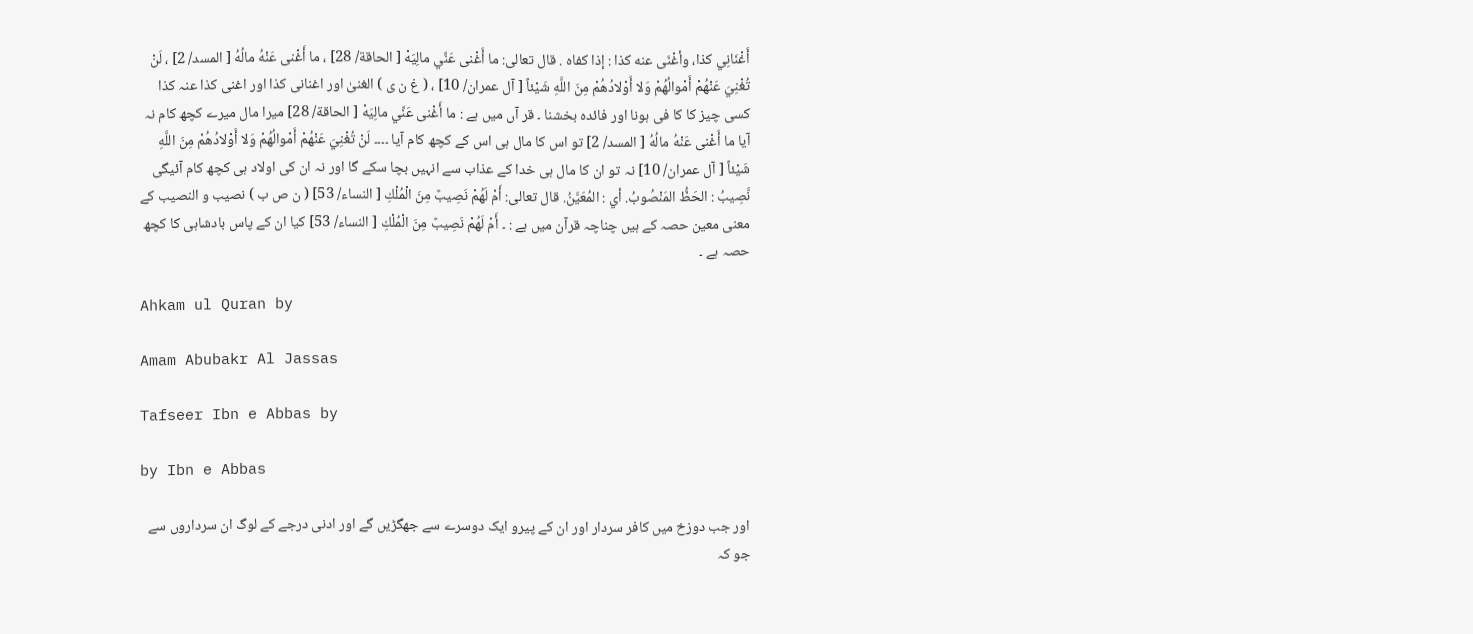أَغْنَانِي كذا، وأغْنَى عنه كذا : إذا کفاه . قال تعالی: ما أَغْنى عَنِّي مالِيَهْ [ الحاقة/ 28] ، ما أَغْنى عَنْهُ مالُهُ [ المسد/ 2] ، لَنْ تُغْنِيَ عَنْهُمْ أَمْوالُهُمْ وَلا أَوْلادُهُمْ مِنَ اللَّهِ شَيْئاً [ آل عمران/ 10] ، ( غ ن ی ) الغنیٰ اور اغنانی کذا اور اغنی کذا عنہ کذا کسی چیز کا کا فی ہونا اور فائدہ بخشنا ۔ قر آں میں ہے : ما أَغْنى عَنِّي مالِيَهْ [ الحاقة/ 28] میرا مال میرے کچھ کام نہ آیا ما أَغْنى عَنْهُ مالُهُ [ المسد/ 2] تو اس کا مال ہی اس کے کچھ کام آیا ۔۔۔۔ لَنْ تُغْنِيَ عَنْهُمْ أَمْوالُهُمْ وَلا أَوْلادُهُمْ مِنَ اللَّهِ شَيْئاً [ آل عمران/ 10] نہ تو ان کا مال ہی خدا کے عذاب سے انہیں بچا سکے گا اور نہ ان کی اولاد ہی کچھ کام آئیگی نَّصِيبُ : الحَظُّ المَنْصُوبُ. أي : المُعَيَّنُ. قال تعالی: أَمْ لَهُمْ نَصِيبٌ مِنَ الْمُلْكِ [ النساء/ 53] ( ن ص ب ) نصیب و النصیب کے معنی معین حصہ کے ہیں چناچہ قرآن میں ہے : ۔ أَمْ لَهُمْ نَصِيبٌ مِنَ الْمُلْكِ [ النساء/ 53] کیا ان کے پاس بادشاہی کا کچھ حصہ ہے ۔

Ahkam ul Quran by

Amam Abubakr Al Jassas

Tafseer Ibn e Abbas by

by Ibn e Abbas

اور جب دوزخ میں کافر سردار اور ان کے پیرو ایک دوسرے سے جھگڑیں گے اور ادنی درجے کے لوگ ان سرداروں سے جو کہ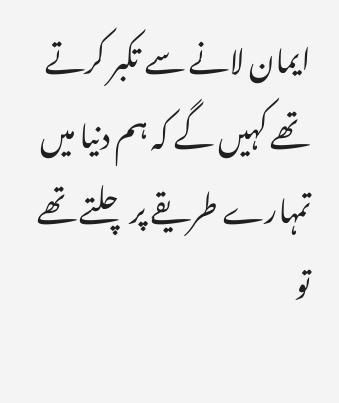ایمان لانے سے تکبر کرتے تھے کہیں گے کہ ہم دنیا میں تمہارے طریقے پر چلتے تھے تو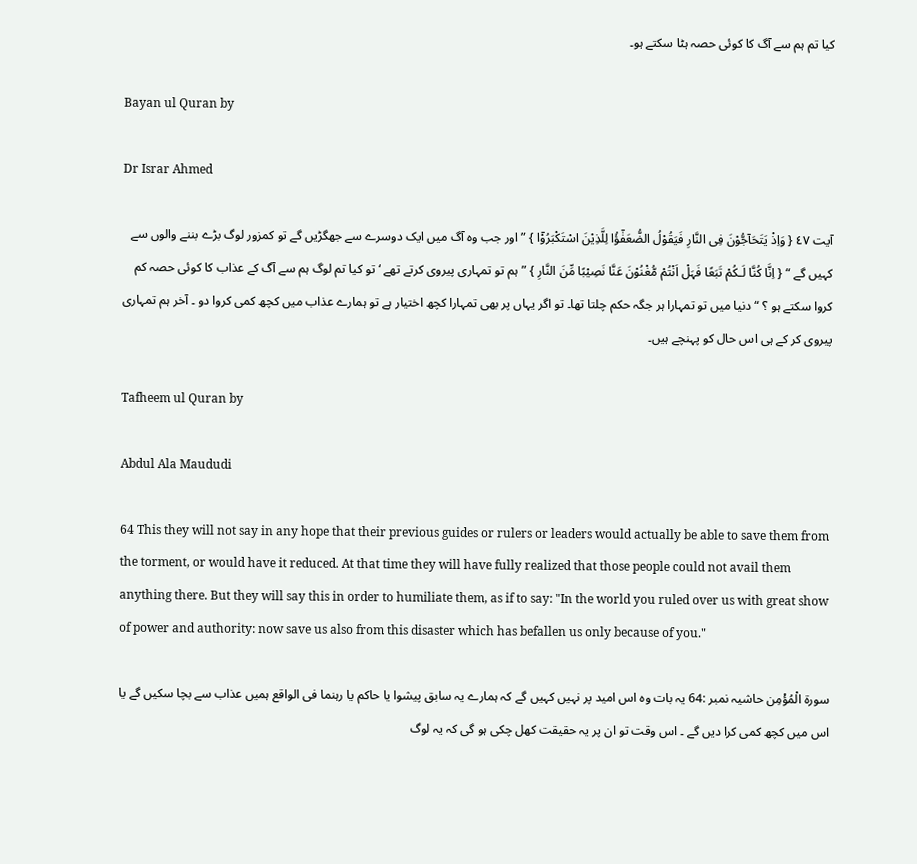کیا تم ہم سے آگ کا کوئی حصہ ہٹا سکتے ہو۔

Bayan ul Quran by

Dr Israr Ahmed

آیت ٤٧ { وَاِذْ یَتَحَآجُّوْنَ فِی النَّارِ فَیَقُوْلُ الضُّعَفٰٓؤُا لِلَّذِیْنَ اسْتَکْبَرُوْٓا } ” اور جب وہ آگ میں ایک دوسرے سے جھگڑیں گے تو کمزور لوگ بڑے بننے والوں سے کہیں گے “ { اِنَّا کُنَّا لَـکُمْ تَبَعًا فَہَلْ اَنْتُمْ مُّغْنُوْنَ عَنَّا نَصِیْبًا مِّنَ النَّارِ } ” ہم تو تمہاری پیروی کرتے تھے ‘ تو کیا تم لوگ ہم سے آگ کے عذاب کا کوئی حصہ کم کروا سکتے ہو ؟ “ دنیا میں تو تمہارا ہر جگہ حکم چلتا تھا۔ تو اگر یہاں پر بھی تمہارا کچھ اختیار ہے تو ہمارے عذاب میں کچھ کمی کروا دو ۔ آخر ہم تمہاری پیروی کر کے ہی اس حال کو پہنچے ہیں۔

Tafheem ul Quran by

Abdul Ala Maududi

64 This they will not say in any hope that their previous guides or rulers or leaders would actually be able to save them from the torment, or would have it reduced. At that time they will have fully realized that those people could not avail them anything there. But they will say this in order to humiliate them, as if to say: "In the world you ruled over us with great show of power and authority: now save us also from this disaster which has befallen us only because of you."

سورة الْمُؤْمِن حاشیہ نمبر :64 یہ بات وہ اس امید پر نہیں کہیں گے کہ ہمارے یہ سابق پیشوا یا حاکم یا رہنما فی الواقع ہمیں عذاب سے بچا سکیں گے یا اس میں کچھ کمی کرا دیں گے ۔ اس وقت تو ان پر یہ حقیقت کھل چکی ہو گی کہ یہ لوگ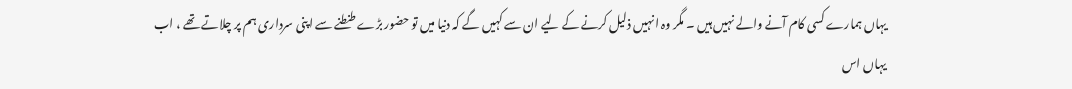یہاں ہمارے کسی کام آنے والے نہیں ہیں ۔ مگر وہ انہیں ذلیل کرنے کے لیے ان سے کہیں گے کہ دنیا میں تو حضور بڑے طنطنے سے اپنی سرداری ہم پر چلاتے تھے ، اب یہاں اس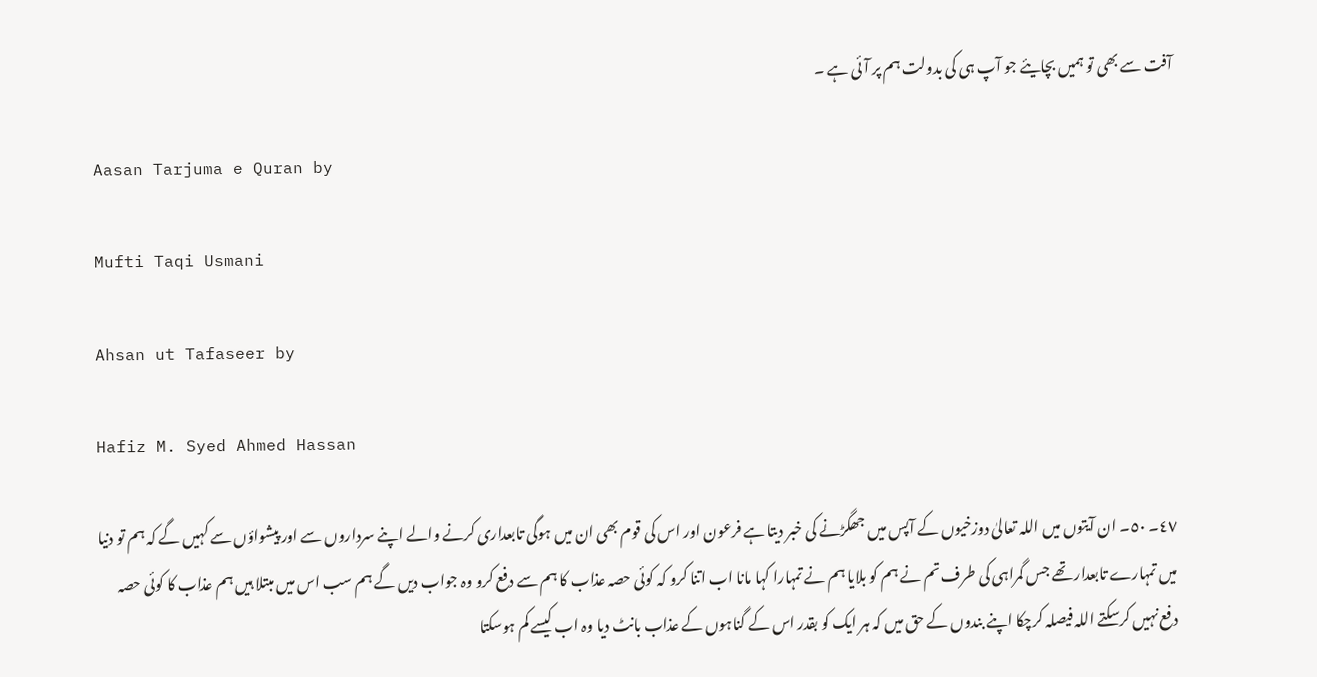آفت سے بھی تو ہمیں بچایئے جو آپ ہی کی بدولت ہم پر آئی ہے ۔

Aasan Tarjuma e Quran by

Mufti Taqi Usmani

Ahsan ut Tafaseer by

Hafiz M. Syed Ahmed Hassan

٤٧۔ ٥٠۔ ان آیتوں میں اللہ تعالیٰ دوزخیوں کے آپس میں جھگڑنے کی خبر دیتا ہے فرعون اور اس کی قوم بھی ان میں ہوگی تابعداری کرنے والے اپنے سرداروں سے اور پیشواؤں سے کہیں گے کہ ہم تو دنیا میں تمہارے تابعدار تھے جس گمراہی کی طرف تم نے ہم کو بلایا ہم نے تمہارا کہا مانا اب اتنا کرو کہ کوئی حصہ عذاب کا ہم سے دفع کرو وہ جواب دیں گے ہم سب اس میں مبتلا ہیں ہم عذاب کا کوئی حصہ دفع نہیں کرسکتے اللہ فیصلہ کرچکا اپنے بندوں کے حق میں کہ ہر ایک کو بقدر اس کے گناہوں کے عذاب بانٹ دیا وہ اب کیسے کم ہوسکتا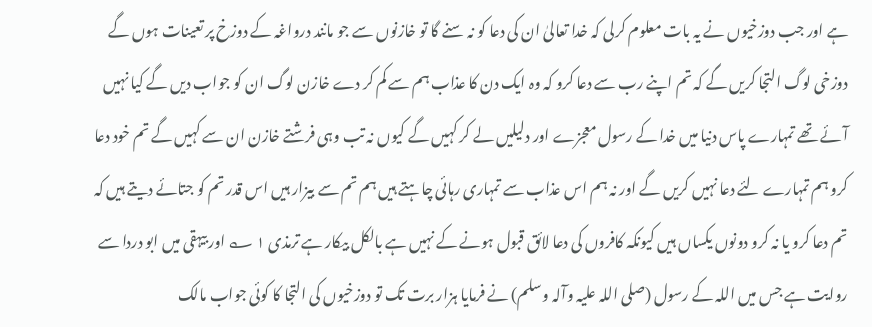ہے اور جب دوزخیوں نے یہ بات معلوم کرلی کہ خدا تعالیٰ ان کی دعا کو نہ سنے گا تو خازنوں سے جو مانند درواغہ کے دوزخ پر تعینات ہوں گے دوزخی لوگ التجا کریں گے کہ تم اپنے رب سے دعا کرو کہ وہ ایک دن کا عذاب ہم سے کم کر دے خازن لوگ ان کو جواب دیں گے کیا نہیں آئے تھے تمہارے پاس دنیا میں خدا کے رسول معجزے اور دلیلیں لے کر کہیں گے کیوں نہ تب وہی فرشتے خازن ان سے کہیں گے تم خود دعا کرو ہم تمہارے لئے دعا نہیں کریں گے اور نہ ہم اس عذاب سے تمہاری رہائی چاہتے ہیں ہم تم سے بیزار ہیں اس قدر تم کو جتائے دیتے ہیں کہ تم دعا کرو یا نہ کرو دونوں یکساں ہیں کیونکہ کافروں کی دعا لائق قبول ہونے کے نہیں ہے بالکل بیکار ہے ترمذی ١ ؎ اور بیہقی میں ابو دردا سے روایت ہے جس میں اللہ کے رسول (صلی اللہ علیہ وآلہ وسلم) نے فرمایا ہزار برت تک تو دوزخیوں کی التجا کا کوئی جواب مالک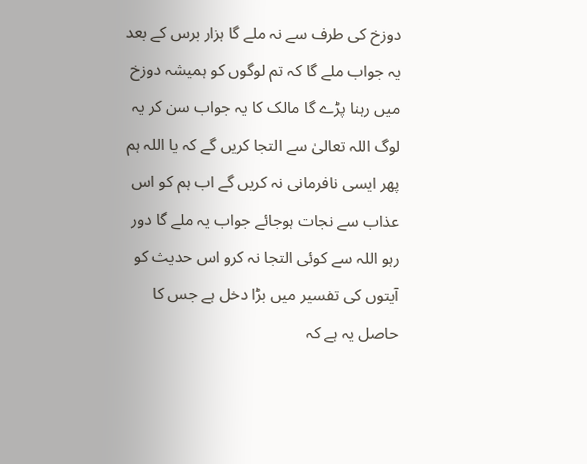دوزخ کی طرف سے نہ ملے گا ہزار برس کے بعد یہ جواب ملے گا کہ تم لوگوں کو ہمیشہ دوزخ میں رہنا پڑے گا مالک کا یہ جواب سن کر یہ لوگ اللہ تعالیٰ سے التجا کریں گے کہ یا اللہ ہم پھر ایسی نافرمانی نہ کریں گے اب ہم کو اس عذاب سے نجات ہوجائے جواب یہ ملے گا دور رہو اللہ سے کوئی التجا نہ کرو اس حدیث کو آیتوں کی تفسیر میں بڑا دخل ہے جس کا حاصل یہ ہے کہ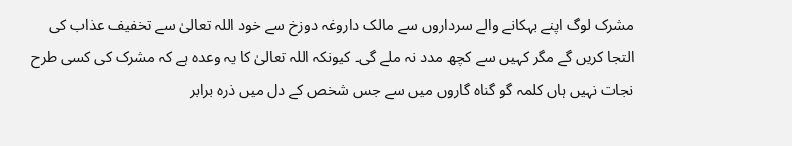مشرک لوگ اپنے بہکانے والے سرداروں سے مالک داروغہ دوزخ سے خود اللہ تعالیٰ سے تخفیف عذاب کی التجا کریں گے مگر کہیں سے کچھ مدد نہ ملے گی۔ کیونکہ اللہ تعالیٰ کا یہ وعدہ ہے کہ مشرک کی کسی طرح نجات نہیں ہاں کلمہ گو گناہ گاروں میں سے جس شخص کے دل میں ذرہ برابر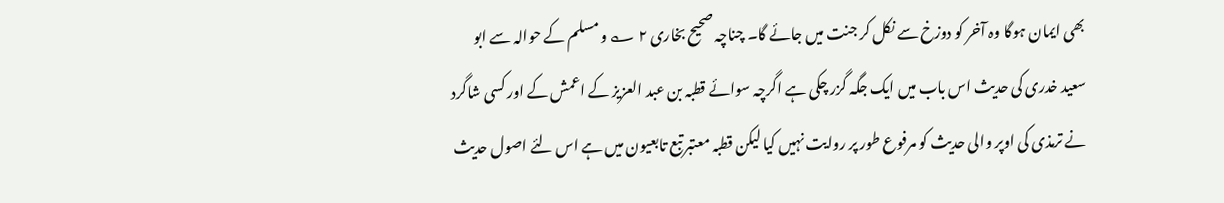بھی ایمان ہوگا وہ آخر کو دوزخ سے نکل کر جنت میں جائے گا۔ چناچہ صحیح بخاری ٢ ؎ و مسلم کے حوالہ سے ابو سعید خدری کی حدیث اس باب میں ایک جگہ گزر چکی ہے اگرچہ سوائے قطبہ بن عبد العزیز کے اعمش کے اور کسی شاگرد نے ترمذی کی اوپر والی حدیث کو مرفوع طور پر روایت نہیں کیا لیکن قطبہ معتبر تبع تابعیون میں ہے اس لئے اصول حدیث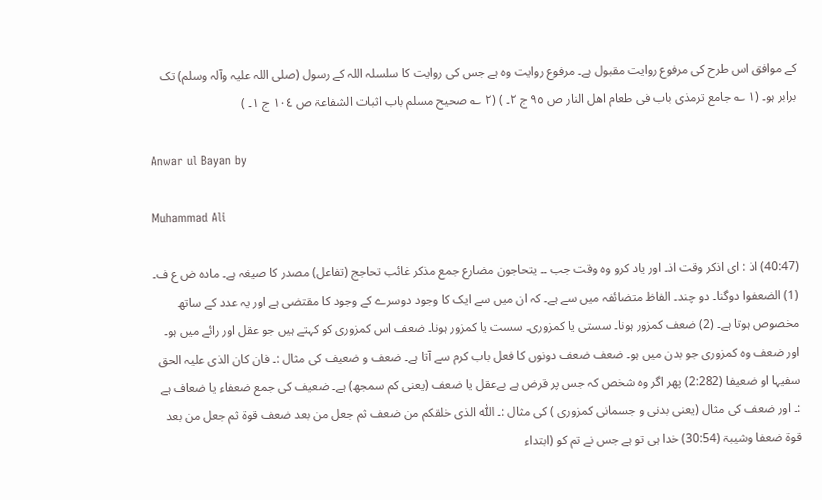کے موافق اس طرح کی مرفوع روایت مقبول ہے۔ مرفوع روایت وہ ہے جس کی روایت کا سلسلہ اللہ کے رسول (صلی اللہ علیہ وآلہ وسلم) تک برابر ہو۔ (١ ؎ جامع ترمذی باب فی طعام اھل النار ص ٩٥ ج ٢۔ ) (٢ ؎ صحیح مسلم باب اثبات الشفاعۃ ص ١٠٤ ج ١۔ )

Anwar ul Bayan by

Muhammad Ali

(40:47) اذ : ای اذکر وقت اذ۔ اور یاد کرو وہ وقت جب ۔۔ یتحاجون مضارع جمع مذکر غائب تحاجج (تفاعل) مصدر کا صیغہ ہے۔ مادہ ض ع ف۔ (1) الضعفوا دوگنا۔ دو چند۔ الفاظ متضائفہ میں سے ہے۔ کہ ان میں سے ایک کا وجود دوسرے کے وجود کا مقتضی ہے اور یہ عدد کے ساتھ مخصوص ہوتا ہے۔ (2) ضعف کمزور ہونا۔ سستی یا کمزوری۔ سست یا کمزور ہونا۔ ضعف اس کمزوری کو کہتے ہیں جو عقل اور رائے میں ہو۔ اور ضعف وہ کمزوری جو بدن میں ہو۔ ضعف ضعف دونوں کا فعل باب کرم سے آتا ہے۔ ضعف و ضعیف کی مثال :۔ فان کان الذی علیہ الحق سفیہا او ضعیفا (2:282) پھر اگر وہ شخص کہ جس پر قرض ہے بےعقل یا ضعف (یعنی کم سمجھ) ہے۔ ضعیف کی جمع ضعفاء یا ضعاف ہے :۔ اور ضعف کی مثال (یعنی بدنی و جسمانی کمزوری ) کی مثال :۔ اللّٰہ الذی خلقکم من ضعف ثم جعل من بعد ضعف قوۃ ثم جعل من بعد قوۃ ضعفا وشیبۃ (30:54) خدا ہی تو ہے جس نے تم کو (ابتداء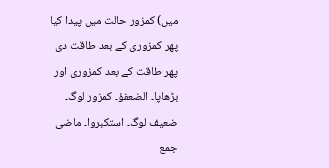میں) کمزور حالت میں پیدا کیا پھر کمزوری کے بعد طاقت دی پھر طاقت کے بعد کمزوری اور بڑھاپا۔ الضعفؤ۔ کمزور لوگ۔ ضعیف لوگ۔ استکبروا۔ ماضی جمع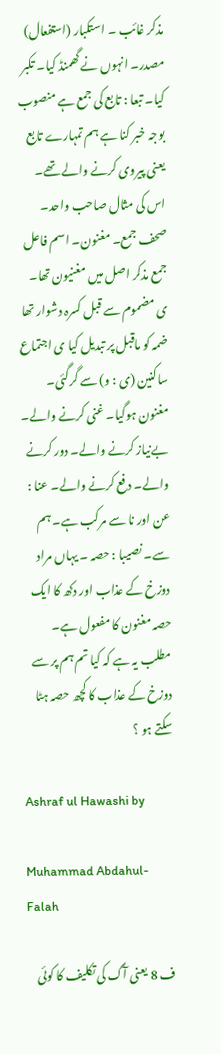مذکر غائب ۔ استکبار (استفعال) مصدر۔ انہوں نے گھمنڈ کیا۔ تکبر کیا۔ تبعا : تابع کی جمع ہے منصوب بوجہ خبر کنا ہے ہم تمہارے تابع یعنی پیروی کرنے والے تھے۔ اس کی مثال صاحب واحد۔ صحف جمع۔ مغنون۔ اسم فاعل جمع مذکر اصل میں مغنیون تھا۔ ی مضموم سے قبل کسرہ دشوار تھا ضمہ کو ماقبل پر تبدیل کیا ی اجتماع ساکنین (ی : و) سے گرگئی۔ مغنون ہوگیا۔ غنی کرنے والے۔ بےنیاز کرنے والے۔ دور کرنے والے۔ دفع کرنے والے۔ عنا : عن اور نا سے مرکب ہے۔ ہم سے۔ نصیبا : حصہ ۔ یہاں مراد دوزخ کے عذاب اور دکھ کا ایک حصہ مغنون کا مفعول ہے۔ مطلب یہ ہے کہ کیا تم ہم پر سے دوزخ کے عذاب کا کچھ حصہ ہٹا سکتے ہو ؟

Ashraf ul Hawashi by

Muhammad Abdahul-Falah

ف 8 یعنی آگ کی تکلیف کا کوئی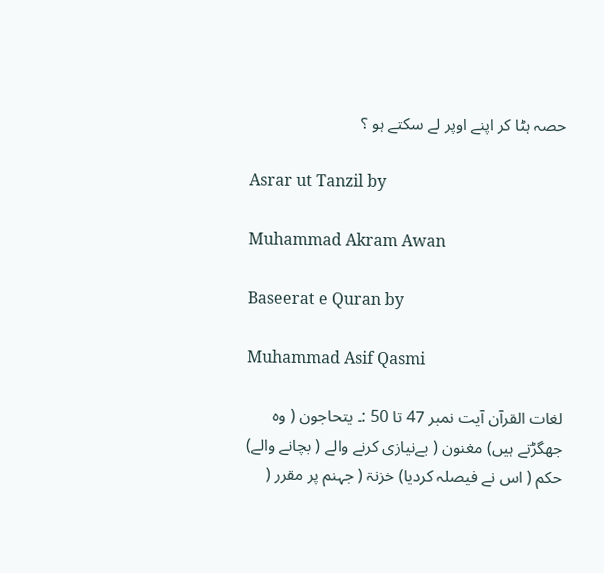حصہ ہٹا کر اپنے اوپر لے سکتے ہو ؟

Asrar ut Tanzil by

Muhammad Akram Awan

Baseerat e Quran by

Muhammad Asif Qasmi

لغات القرآن آیت نمبر 47 تا 50 :۔ یتحاجون ( وہ جھگڑتے ہیں) مغنون ( بےنیازی کرنے والے ( بچانے والے) حکم ( اس نے فیصلہ کردیا) خزنۃ ( جہنم پر مقرر (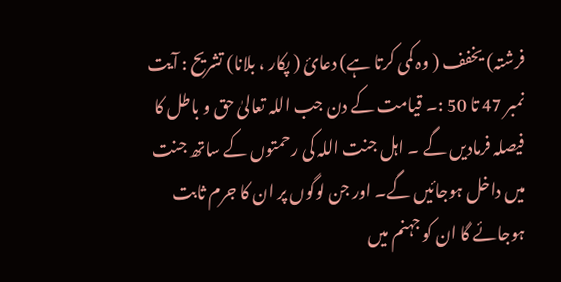فرشتہ) یخفف ( وہ کمی کرتا ہے) دعائ ( پکار ، بلانا) تشریح : آیت نمبر 47 تا 50 :۔ قیامت کے دن جب اللہ تعالیٰ حق و باطل کا فیصلہ فرمادیں گے ۔ اہل جنت اللہ کی رحمتوں کے ساتھ جنت میں داخل ہوجائیں گے۔ اور جن لوگوں پر ان کا جرم ثابت ہوجائے گا ان کو جہنم میں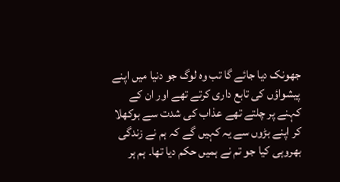جھونک دیا جائے گا تب وہ لوگ جو دنیا میں اپنے پیشواؤں کی تابع داری کرتے تھے اور ان کے کہنے پر چلتے تھے عذاب کی شدت سے بوکھلا کر اپنے بڑوں سے یہ کہیں گے کہ ہم نے زندگی بھروہی کیا جو تم نے ہمیں حکم دیا تھا۔ ہم ہر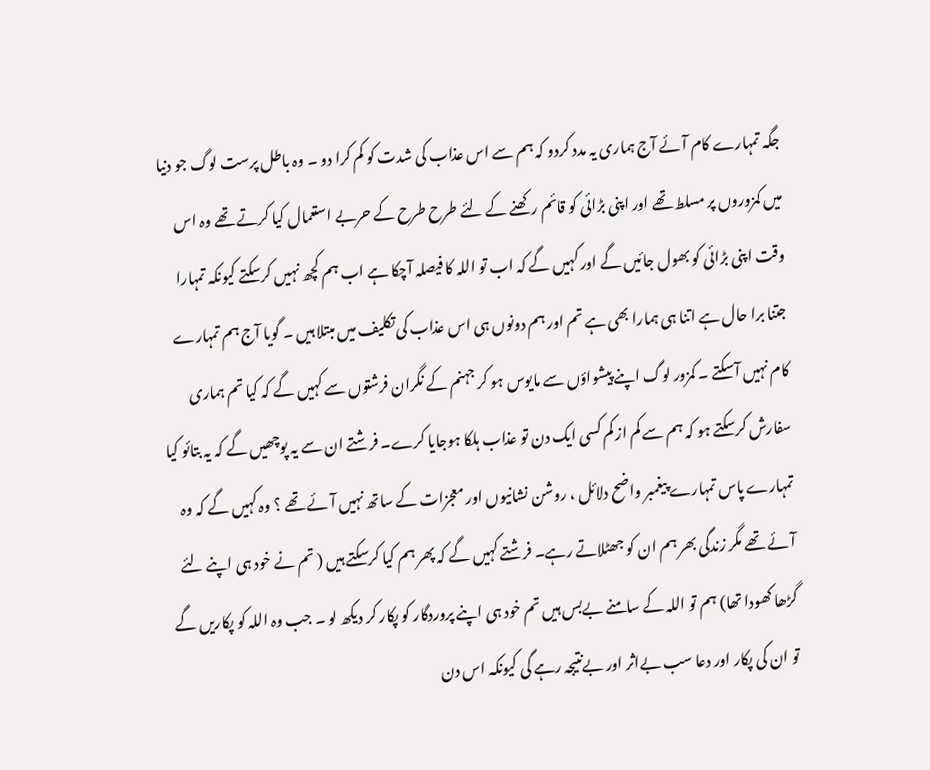جگہ تمہارے کام آئے آج ہماری یہ مدد کردو کہ ہم سے اس عذاب کی شدت کو کم کرا دو ۔ وہ باطل پرست لوگ جو دنیا میں کمزوروں پر مسلط تھے اور اپنی بڑائی کو قائم رکھنے کے لئے طرح طرح کے حربے استعمال کیا کرتے تھے وہ اس وقت اپنی بڑائی کو بھول جائیں گے اور کہیں گے کہ اب تو اللہ کا فیصلہ آچکا ہے اب ہم کچھ نہیں کرسکتے کیونکہ تمہارا جتنا برا حال ہے اتنا ہی ہمارا بھی ہے تم اور ہم دونوں ہی اس عذاب کی تکلیف میں مبتلا ہیں ۔ گویا آج ہم تمہارے کام نہیں آسکتے ۔ کمزور لوگ اپنے پیشواؤں سے مایوس ہو کر جہنم کے نگران فرشتوں سے کہیں گے کہ کیا تم ہماری سفارش کرسکتے ہو کہ ہم سے کم از کم کسی ایک دن تو عذاب ہلکا ہوجایا کرے۔ فرشتے ان سے یہ پوچھیں گے کہ یہ بتائو کیا تمہارے پاس تمہارے پیغمبر واضح دلائل ، روشن نشانیوں اور معجزات کے ساتھ نہیں آئے تھے ؟ وہ کہیں گے کہ وہ آئے تھے مگر زندگی بھر ہم ان کو جھٹلاتے رہے۔ فرشتے کہیں گے کہ پھر ہم کیا کرسکتے ہیں ( تم نے خود ہی اپنے لئے گڑھا کھودا تھا) ہم تو اللہ کے سامنے بےبس ہیں تم خود ہی اپنے پروردگار کو پکار کر دیکھ لو ۔ جب وہ اللہ کو پکاریں گے تو ان کی پکار اور دعا سب بےاثر اور بےنتیجہ رہے گی کیونکہ اس دن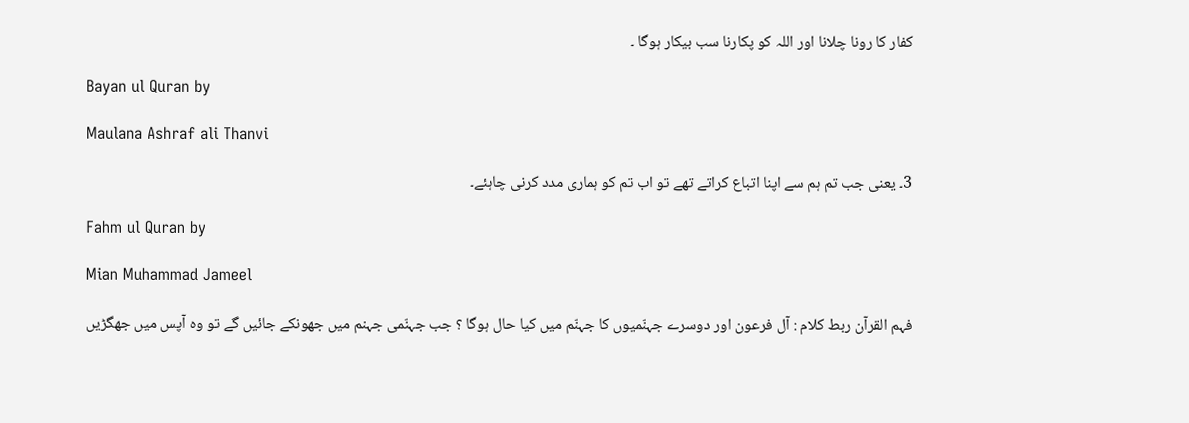کفار کا رونا چلانا اور اللہ کو پکارنا سب بیکار ہوگا ۔

Bayan ul Quran by

Maulana Ashraf ali Thanvi

3۔ یعنی جب تم ہم سے اپنا اتباع کراتے تھے تو اب تم کو ہماری مدد کرنی چاہئے۔

Fahm ul Quran by

Mian Muhammad Jameel

فہم القرآن ربط کلام : آل فرعون اور دوسرے جہنّمیوں کا جہنّم میں کیا حال ہوگا ؟ جب جہنّمی جہنم میں جھونکے جائیں گے تو وہ آپس میں جھگڑیں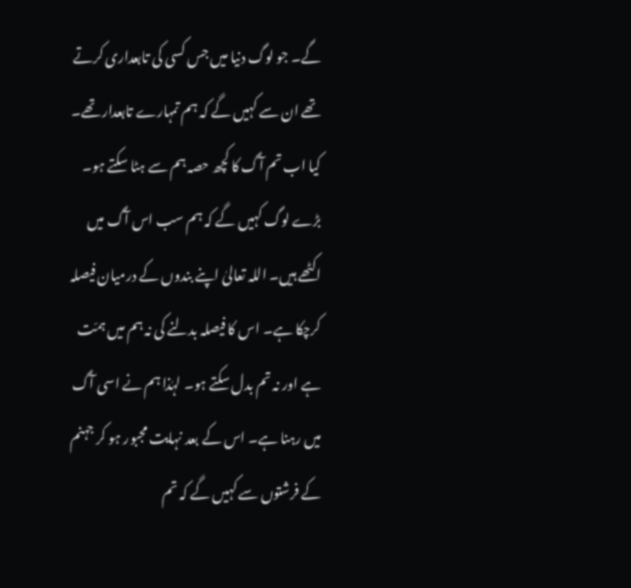گے۔ جو لوگ دنیا میں جس کسی کی تابعداری کرتے تھے ان سے کہیں گے کہ ہم تمہارے تابعدار تھے۔ کیا اب تم آگ کا کچھ حصہ ہم سے ہٹا سکتے ہو۔ بڑے لوگ کہیں گے کہ ہم سب اس آگ میں اکٹھے ہیں۔ اللہ تعالیٰ اپنے بندوں کے درمیان فیصلہ کرچکا ہے۔ اس کا فیصلہ بدلنے کی نہ ہم میں ہمّت ہے اور نہ تم بدل سکتے ہو۔ لہٰذا ہم نے اسی آگ میں رہنا ہے۔ اس کے بعد نہایت مجبور ہو کر جہنم کے فرشتوں سے کہیں گے کہ تم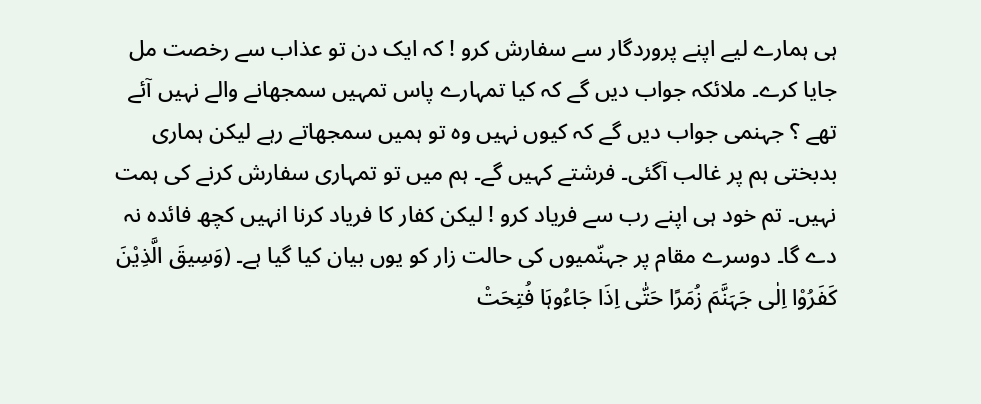ہی ہمارے لیے اپنے پروردگار سے سفارش کرو ! کہ ایک دن تو عذاب سے رخصت مل جایا کرے۔ ملائکہ جواب دیں گے کہ کیا تمہارے پاس تمہیں سمجھانے والے نہیں آئے تھے ؟ جہنمی جواب دیں گے کہ کیوں نہیں وہ تو ہمیں سمجھاتے رہے لیکن ہماری بدبختی ہم پر غالب آگئی۔ فرشتے کہیں گے۔ ہم میں تو تمہاری سفارش کرنے کی ہمت نہیں۔ تم خود ہی اپنے رب سے فریاد کرو ! لیکن کفار کا فریاد کرنا انہیں کچھ فائدہ نہ دے گا۔ دوسرے مقام پر جہنّمیوں کی حالت زار کو یوں بیان کیا گیا ہے۔ (وَسِیقَ الَّذِیْنَ کَفَرُوْا اِلٰی جَہَنَّمَ زُمَرًا حَتّٰی اِذَا جَاءُوہَا فُتِحَتْ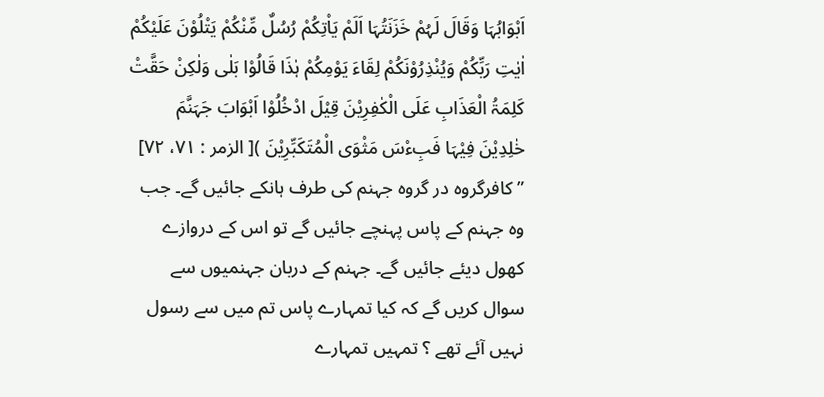اَبْوَابُہَا وَقَالَ لَہُمْ خَزَنَتُہَا اَلَمْ یَاْتِکُمْ رُسُلٌ مِّنْکُمْ یَتْلُوْنَ عَلَیْکُمْ اٰیٰتِ رَبِّکُمْ وَیُنْذِرُوْنَکُمْ لِقَاءَ یَوْمِکُمْ ہٰذَا قَالُوْا بَلٰی وَلٰکِنْ حَقَّتْ کَلِمَۃُ الْعَذَابِ عَلَی الْکٰفِرِیْنَ قِیْلَ ادْخُلُوْا اَبْوَابَ جَہَنَّمَ خٰلِدِیْنَ فِیْہَا فَبِءْسَ مَثْوَی الْمُتَکَبِّرِیْنَ )[ الزمر : ٧١، ٧٢] ” کافرگروہ در گروہ جہنم کی طرف ہانکے جائیں گے۔ جب وہ جہنم کے پاس پہنچے جائیں گے تو اس کے دروازے کھول دیئے جائیں گے۔ جہنم کے دربان جہنمیوں سے سوال کریں گے کہ کیا تمہارے پاس تم میں سے رسول نہیں آئے تھے ؟ تمہیں تمہارے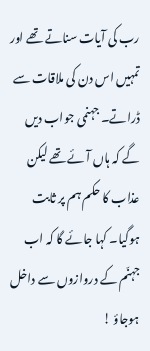رب کی آیات سناتے تھے اور تمہیں اس دن کی ملاقات سے ڈراتے۔ جہنمی جواب دیں گے کہ ہاں آئے تھے لیکن عذاب کا حکم ہم پر ثابت ہوگیا۔ کہا جائے گا کہ اب جہنّم کے دروازوں سے داخل ہوجاؤ !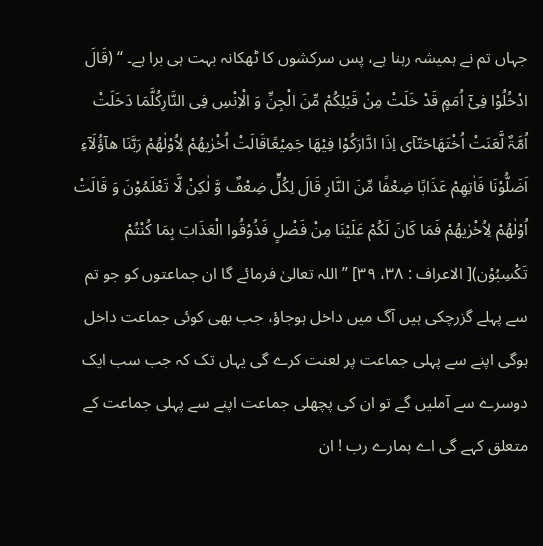جہاں تم نے ہمیشہ رہنا ہے، پس سرکشوں کا ٹھکانہ بہت ہی برا ہے۔ “ (قَالَ ادْخُلُوْا فِیْٓ اُمَمٍ قَدْ خَلَتْ مِنْ قَبْلِکُمْ مِّنَ الْجِنِّ وَ الْاِنْسِ فِی النَّارِکُلَّمَا دَخَلَتْ اُمَّۃٌ لَّعَنَتْ اُخْتَھَاحَتّآی اِذَا ادَّارَکُوْا فِیْھَا جَمِیْعًاقَالَتْ اُخْرٰیھُمْ لِاُوْلٰھُمْ رَبَّنَا ھآؤُلَآءِ اَضَلُّوْنَا فَاٰتِھِمْ عَذَابًا ضِعْفًا مِّنَ النَّارِ قَالَ لِکُلٍّ ضِعْفٌ وَّ لٰکِنْ لَّا تَعْلَمُوْنَ وَ قَالَتْ اُوْلٰھُمْ لِاُخْرٰیھُمْ فَمَا کَانَ لَکُمْ عَلَیْنَا مِنْ فَضْلٍ فَذُوْقُوا الْعَذَابَ بِمَا کُنْتُمْ تَکْسِبُوْن)[ الاعراف : ٣٨، ٣٩] ” اللہ تعالیٰ فرمائے گا ان جماعتوں کو جو تم سے پہلے گزرچکی ہیں آگ میں داخل ہوجاؤ، جب بھی کوئی جماعت داخل ہوگی اپنے سے پہلی جماعت پر لعنت کرے گی یہاں تک کہ جب سب ایک دوسرے سے آملیں گے تو ان کی پچھلی جماعت اپنے سے پہلی جماعت کے متعلق کہے گی اے ہمارے رب ! ان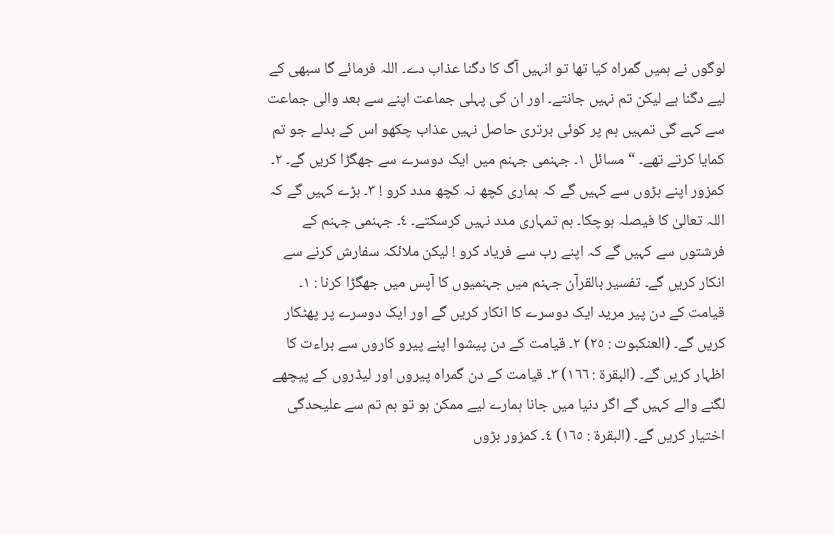لوگوں نے ہمیں گمراہ کیا تھا تو انہیں آگ کا دگنا عذاب دے۔ اللہ فرمائے گا سبھی کے لیے دگنا ہے لیکن تم نہیں جانتے۔ اور ان کی پہلی جماعت اپنے سے بعد والی جماعت سے کہے گی تمہیں ہم پر کوئی برتری حاصل نہیں عذاب چکھو اس کے بدلے جو تم کمایا کرتے تھے۔ “ مسائل ١۔ جہنمی جہنم میں ایک دوسرے سے جھگڑا کریں گے۔ ٢۔ کمزور اپنے بڑوں سے کہیں گے کہ ہماری کچھ نہ کچھ مدد کرو ! ٣۔ بڑے کہیں گے کہ اللہ تعالیٰ کا فیصلہ ہوچکا۔ ہم تمہاری مدد نہیں کرسکتے۔ ٤۔ جہنمی جہنم کے فرشتوں سے کہیں گے کہ اپنے رب سے فریاد کرو ! لیکن ملائکہ سفارش کرنے سے انکار کریں گے۔ تفسیر بالقرآن جہنم میں جہنمیوں کا آپس میں جھگڑا کرنا : ١۔ قیامت کے دن پیر مرید ایک دوسرے کا انکار کریں گے اور ایک دوسرے پر پھٹکار کریں گے۔ (العنکبوت : ٢٥) ٢۔ قیامت کے دن پیشوا اپنے پیرو کاروں سے براءت کا اظہار کریں گے۔ (البقرۃ : ١٦٦) ٣۔ قیامت کے دن گمراہ پیروں اور لیڈروں کے پیچھے لگنے والے کہیں گے اگر دنیا میں جانا ہمارے لیے ممکن ہو تو ہم تم سے علیحدگی اختیار کریں گے۔ (البقرۃ : ١٦٥) ٤۔ کمزور بڑوں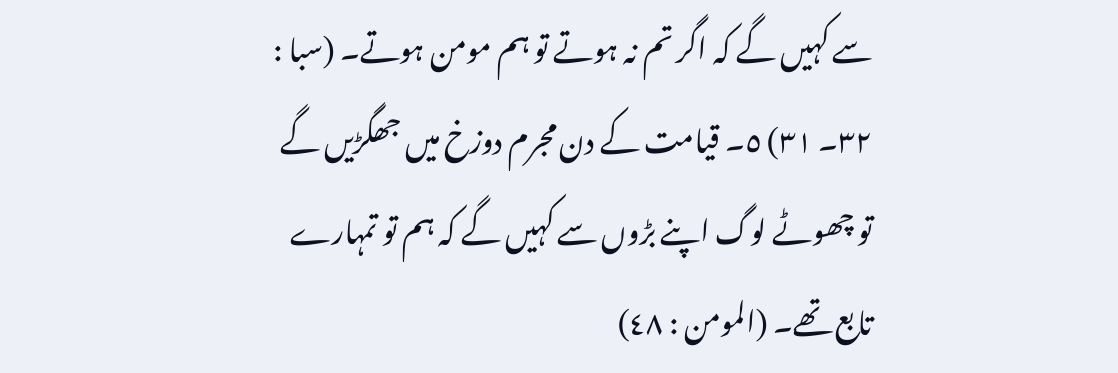سے کہیں گے کہ اگر تم نہ ہوتے تو ہم مومن ہوتے۔ (سبا : ٣٢۔ ٣١) ٥۔ قیامت کے دن مجرم دوزخ میں جھگڑیں گے تو چھوٹے لوگ اپنے بڑوں سے کہیں گے کہ ہم تو تمہارے تابع تھے۔ (المومن : ٤٨)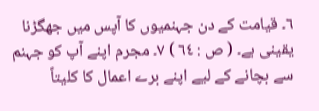٦۔ قیامت کے دن جہنمیوں کا آپس میں جھگڑنا یقینی ہے۔ ( ص : ٦٤ ) ٧۔ مجرم اپنے آپ کو جہنم سے بچانے کے لیے اپنے برے اعمال کا کلیتاً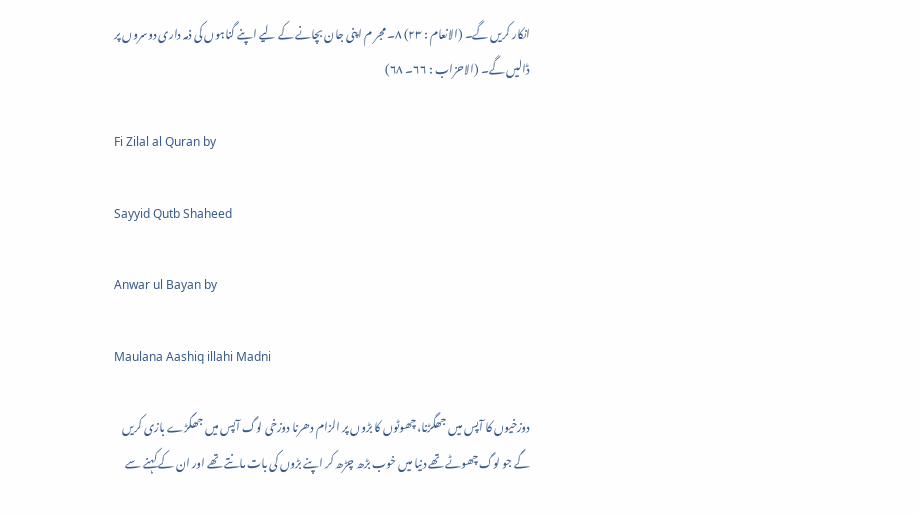انکار کریں گے۔ (الانعام : ٢٣) ٨۔ مجر م اپنی جان بچانے کے لیے اپنے گناہوں کی ذمہ داری دوسروں پر ڈالیں گے۔ (الاحزاب : ٦٦۔ ٦٨)

Fi Zilal al Quran by

Sayyid Qutb Shaheed

Anwar ul Bayan by

Maulana Aashiq illahi Madni

دوزخیوں کا آپس میں جھگڑنا، چھوٹوں کا بڑوں پر الزام دھرنا دوزخی لوگ آپس میں جھگڑے بازی کریں گے جو لوگ چھوٹے تھے دنیا میں خوب بڑھ چڑھ کر اپنے بڑوں کی بات مانتے تھے اور ان کے کہنے سے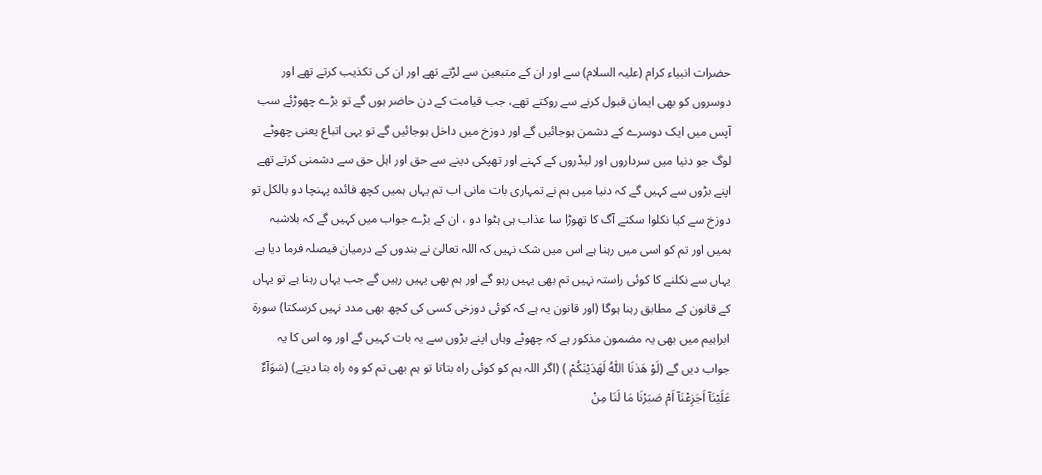حضرات انبیاء کرام (علیہ السلام) سے اور ان کے متبعین سے لڑتے تھے اور ان کی تکذیب کرتے تھے اور دوسروں کو بھی ایمان قبول کرنے سے روکتے تھے، جب قیامت کے دن حاضر ہوں گے تو بڑے چھوڑئے سب آپس میں ایک دوسرے کے دشمن ہوجائیں گے اور دوزخ میں داخل ہوجائیں گے تو یہی اتباع یعنی چھوٹے لوگ جو دنیا میں سرداروں اور لیڈروں کے کہنے اور تھپکی دینے سے حق اور اہل حق سے دشمنی کرتے تھے اپنے بڑوں سے کہیں گے کہ دنیا میں ہم نے تمہاری بات مانی اب تم یہاں ہمیں کچھ فائدہ پہنچا دو بالکل تو دوزخ سے کیا نکلوا سکتے آگ کا تھوڑا سا عذاب ہی ہٹوا دو ، ان کے بڑے جواب میں کہیں گے کہ بلاشبہ ہمیں اور تم کو اسی میں رہنا ہے اس میں شک نہیں کہ اللہ تعالیٰ نے بندوں کے درمیان فیصلہ فرما دیا ہے یہاں سے نکلنے کا کوئی راستہ نہیں تم بھی یہیں رہو گے اور ہم بھی یہیں رہیں گے جب یہاں رہنا ہے تو یہاں کے قانون کے مطابق رہنا ہوگا (اور قانون یہ ہے کہ کوئی دوزخی کسی کی کچھ بھی مدد نہیں کرسکتا) سورة ابراہیم میں بھی یہ مضمون مذکور ہے کہ چھوٹے وہاں اپنے بڑوں سے یہ بات کہیں گے اور وہ اس کا یہ جواب دیں گے (لَوْ ھَدٰنَا اللّٰہُ لَھَدَیْنٰکُمْ ) (اگر اللہ ہم کو کوئی راہ بتاتا تو ہم بھی تم کو وہ راہ بتا دیتے) (سَوَآءٌ عَلَیْنَآ اَجَزِعْنَآ اَمْ صَبَرْنَا مَا لَنَا مِنْ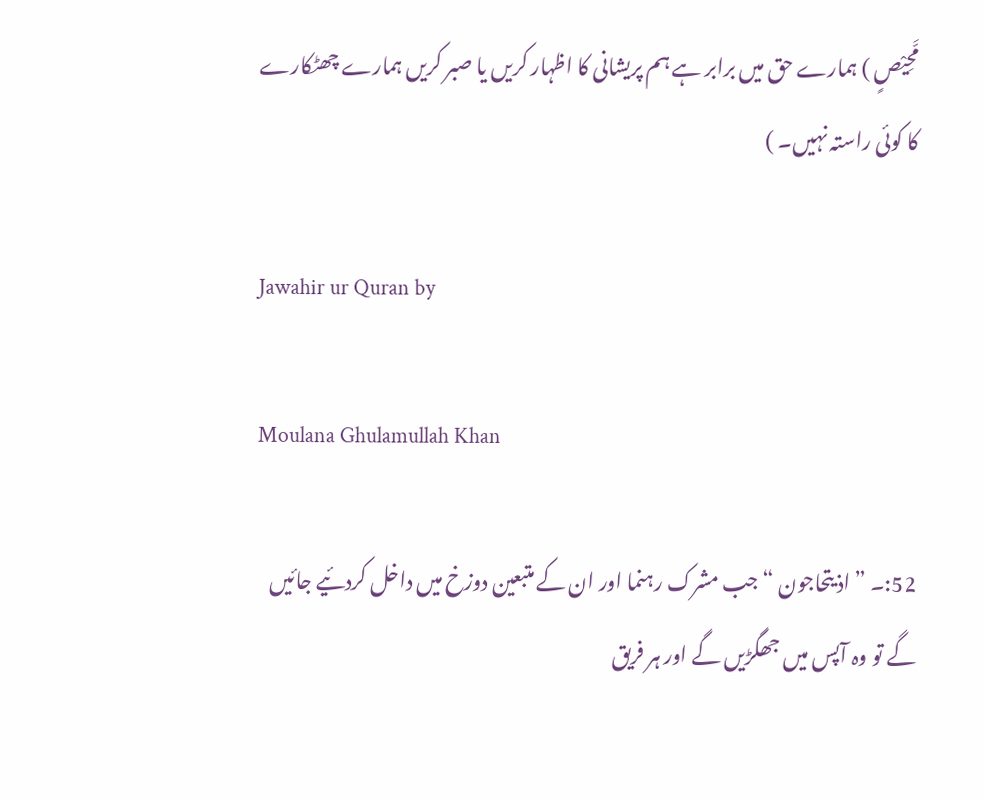مَّحِیْصٍ ) ہمارے حق میں برابر ہے ہم پریشانی کا اظہار کریں یا صبر کریں ہمارے چھٹکارے کا کوئی راستہ نہیں۔ )

Jawahir ur Quran by

Moulana Ghulamullah Khan

52:۔ ” اذ یتحاجون “ جب مشرک رہنما اور ان کے متبعین دوزخ میں داخل کردئیے جائیں گے تو وہ آپس میں جھگڑیں گے اور ہر فریق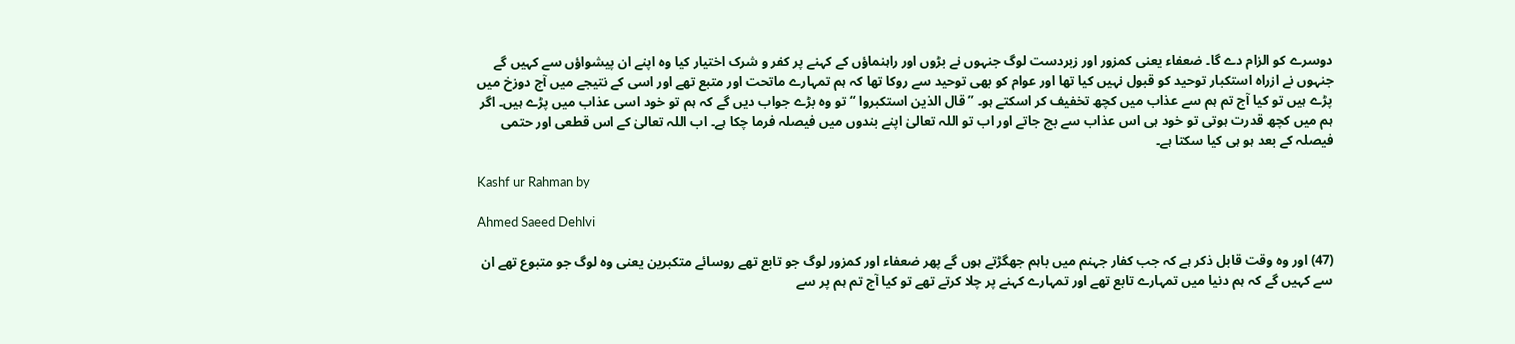دوسرے کو الزام دے گا۔ ضعفاء یعنی کمزور اور زبردست لوگ جنہوں نے بڑوں اور راہنماؤں کے کہنے پر کفر و شرک اختیار کیا وہ اپنے ان پیشواؤں سے کہیں گے جنہوں نے ازراہ استکبار توحید کو قبول نہیں کیا تھا اور عوام کو بھی توحید سے روکا تھا کہ ہم تمہارے ماتحت اور متبع تھے اور اسی کے نتیجے میں آج دوزخ میں پڑے ہیں تو کیا آج تم ہم سے عذاب میں کچھ تخفیف کر اسکتے ہو۔ ” قال الذین استکبروا “ تو وہ بڑے جواب دیں گے کہ ہم تو خود اسی عذاب میں پڑے ہیں۔ اگر ہم میں کچھ قدرت ہوتی تو خود ہی اس عذاب سے بچ جاتے اور اب تو اللہ تعالیٰ اپنے بندوں میں فیصلہ فرما چکا ہے۔ اب اللہ تعالیٰ کے اس قطعی اور حتمی فیصلہ کے بعد ہو ہی کیا سکتا ہے۔

Kashf ur Rahman by

Ahmed Saeed Dehlvi

(47) اور وہ وقت قابل ذکر ہے کہ جب کفار جہنم میں باہم جھگڑتے ہوں گے پھر ضعفاء اور کمزور لوگ جو تابع تھے روسائے متکبرین یعنی وہ لوگ جو متبوع تھے ان سے کہیں گے کہ ہم دنیا میں تمہارے تابع تھے اور تمہارے کہنے پر چلا کرتے تھے تو کیا آج تم ہم پر سے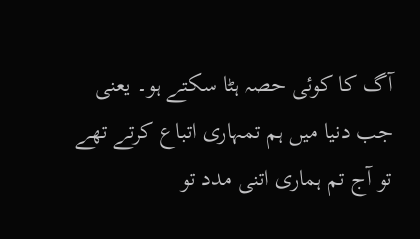آگ کا کوئی حصہ ہٹا سکتے ہو۔ یعنی جب دنیا میں ہم تمہاری اتباع کرتے تھے تو آج تم ہماری اتنی مدد تو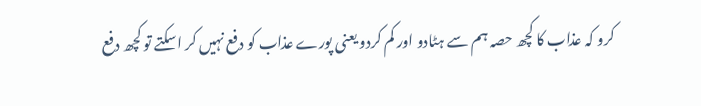کرو کہ عذاب کا کچھ حصہ ہم سے ہٹادو اور کم کردو یعنی پورے عذاب کو دفع نہیں کر اسکتے تو کچھ دفع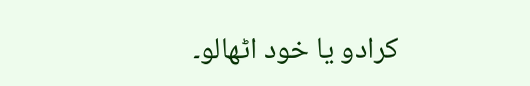کرادو یا خود اٹھالو۔